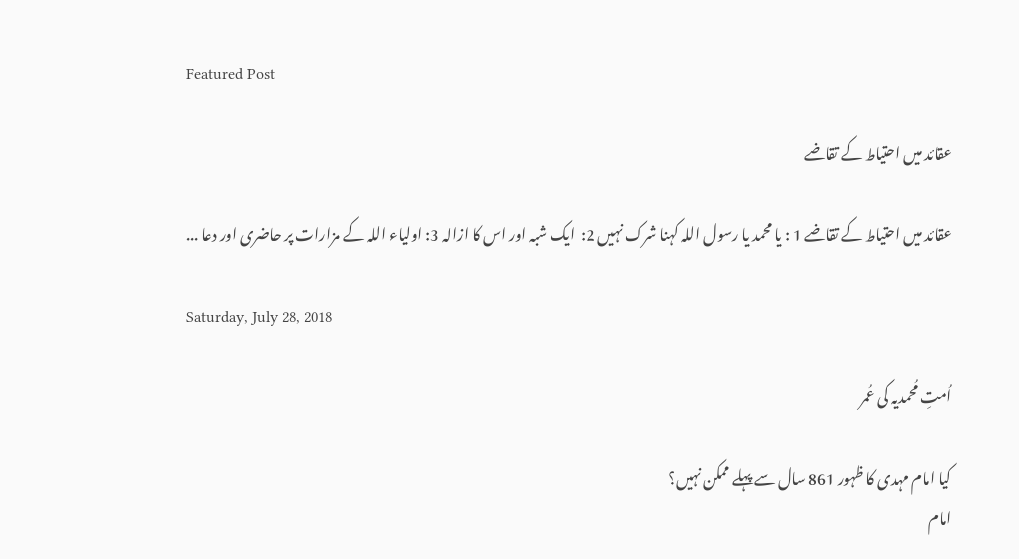Featured Post

عقائد میں احتیاط کے تقاضے

عقائد میں احتیاط کے تقاضے 1 : یا محمد یا رسول اللہ کہنا شرک نہیں 2:  ایک شبہ اور اس کا ازالہ 3: اولیاء اللہ کے مزارات پر حاضری اور دعا ...

Saturday, July 28, 2018

اُمتِ مُحمدیہ کی عُمر

کیا امام مہدی کا ظہور 861 سال سے پہلے ممکن نہیں؟
امام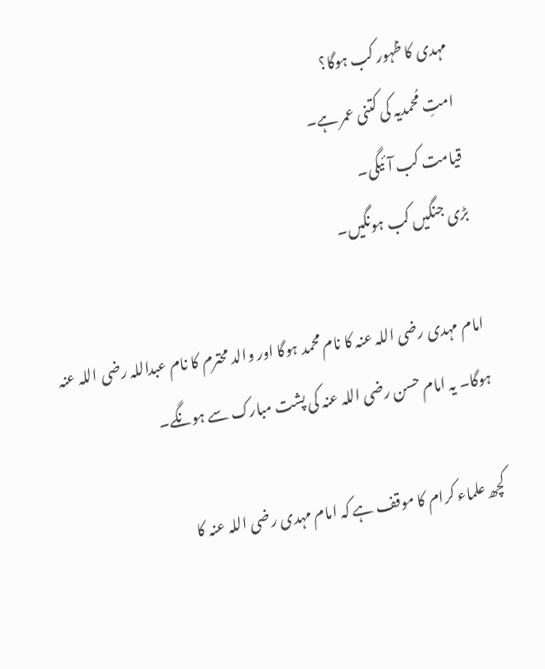مہدی کا ظہور کب ہوگا؟
امتِ مُحمدیہ کی کتنی عمر ہے۔
قیامت کب آئیگی۔
بڑی جنگیں کب ہونگیں۔

امام مہدی رضی اللہ عنہ کا نام محمد ہوگا اور والد محترم کا نام عبداللہ رضی اللہ عنہ ہوگا۔ یہ امام حسن رضی اللہ عنہ کی پشت مبارک سے ہونگے۔

کچھ علماء کرام کا موقف ہے کہ امام مہدی رضی اللہ عنہ کا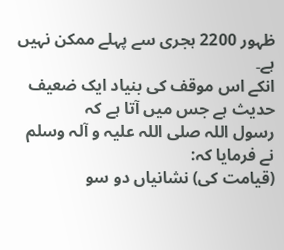ظہور 2200 ہجری سے پہلے ممکن نہیں ہے۔
انکے اس موقف کی بنیاد ایک ضعیف حدیث ہے جس میں آتا ہے کہ
رسول اللہ صلی اللہ علیہ و آلہ وسلم نے فرمایا کہ:
(قیامت کی) نشانیاں دو سو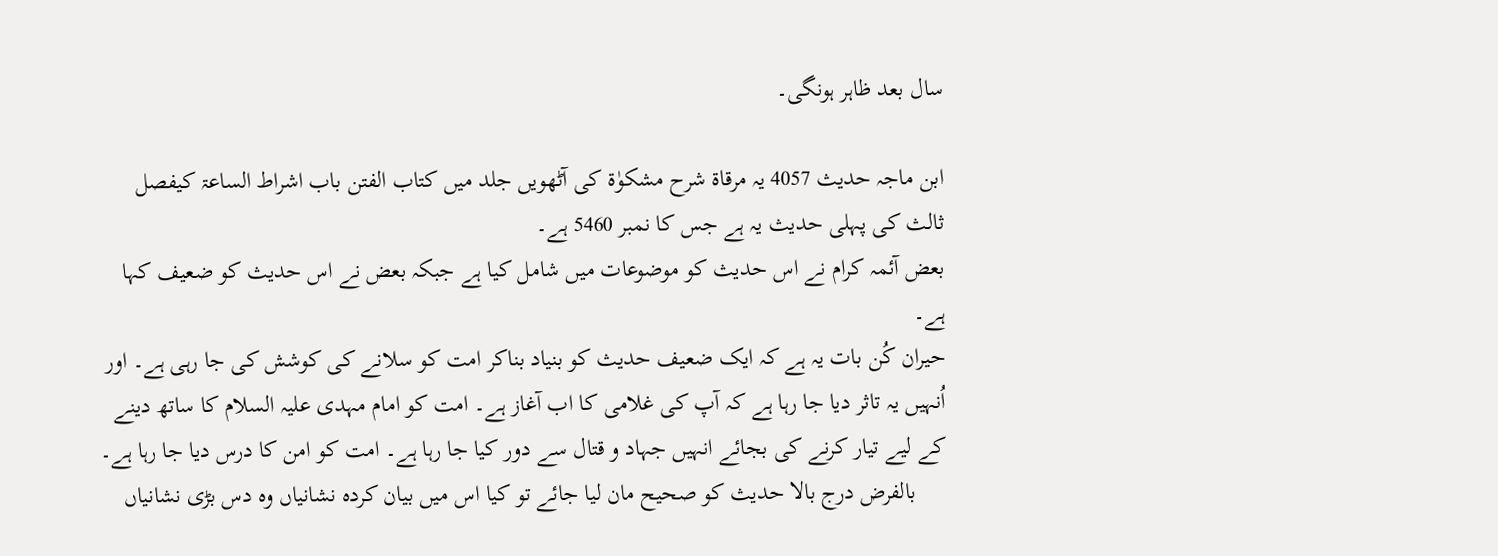سال بعد ظاہر ہونگی۔

ابن ماجہ حدیث 4057 یہ مرقاة شرح مشکوٰة کی آٹھویں جلد میں کتاب الفتن باب اشراط الساعۃ کیفصل ثالث کی پہلی حدیث یہ ہے جس کا نمبر 5460 ہے۔
بعض آئمہ کرام نے اس حدیث کو موضوعات میں شامل کیا ہے جبکہ بعض نے اس حدیث کو ضعیف کہا ہے۔
حیران کُن بات یہ ہے کہ ایک ضعیف حدیث کو بنیاد بناکر امت کو سلانے کی کوشش کی جا رہی ہے۔ اور اُنہیں یہ تاثر دیا جا رہا ہے کہ آپ کی غلامی کا اب آغاز ہے۔ امت کو امام مہدی علیہ السلام کا ساتھ دینے کے لیے تیار کرنے کی بجائے انہیں جہاد و قتال سے دور کیا جا رہا ہے۔ امت کو امن کا درس دیا جا رہا ہے۔
     بالفرض درج بالا حدیث کو صحیح مان لیا جائے تو کیا اس میں بیان کردہ نشانیاں وہ دس بڑی نشانیاں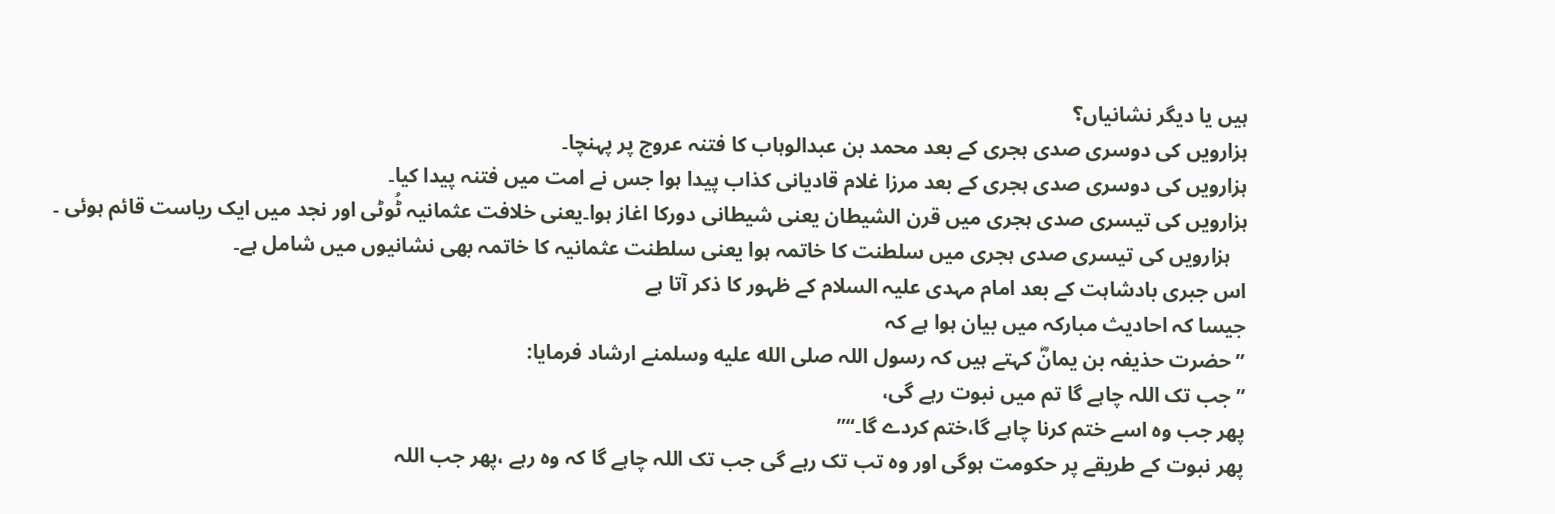ہیں یا دیگر نشانیاں؟
ہزارویں کی دوسری صدی ہجری کے بعد محمد بن عبدالوہاب کا فتنہ عروج پر پہنچا۔
ہزارویں کی دوسری صدی ہجری کے بعد مرزا غلام قادیانی کذاب پیدا ہوا جس نے امت میں فتنہ پیدا کیا۔
ہزارویں کی تیسری صدی ہجری میں قرن الشیطان یعنی شیطانی دورکا اغاز ہوا۔یعنی خلافت عثمانیہ ٹُوٹی اور نجد میں ایک ریاست قائم ہوئی ۔
   ہزارویں کی تیسری صدی ہجری میں سلطنت کا خاتمہ ہوا یعنی سلطنت عثمانیہ کا خاتمہ بھی نشانیوں میں شامل ہے۔
اس جبری بادشاہت کے بعد امام مہدی علیہ السلام کے ظہور کا ذکر آتا ہے
جیسا کہ احادیث مبارکہ میں بیان ہوا ہے کہ
”حضرت حذیفہ بن یمانؓ کہتے ہیں کہ رسول اللہ صلى الله عليه وسلمنے ارشاد فرمایا:
”جب تک اللہ چاہے گا تم میں نبوت رہے گی،
پھر جب وہ اسے ختم کرنا چاہے گا،ختم کردے گا۔“”
پھر نبوت کے طریقے پر حکومت ہوگی اور وہ تب تک رہے گی جب تک اللہ چاہے گا کہ وہ رہے ،پھر جب اللہ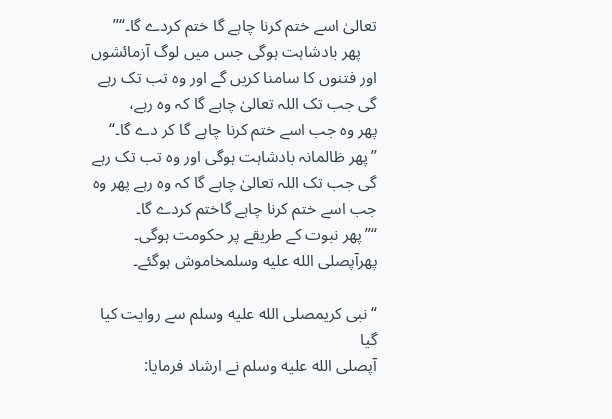تعالیٰ اسے ختم کرنا چاہے گا ختم کردے گا۔“”
    پھر بادشاہت ہوگی جس میں لوگ آزمائشوں اور فتنوں کا سامنا کریں گے اور وہ تب تک رہے گی جب تک اللہ تعالیٰ چاہے گا کہ وہ رہے،
پھر وہ جب اسے ختم کرنا چاہے گا کر دے گا۔“
”پھر ظالمانہ بادشاہت ہوگی اور وہ تب تک رہے گی جب تک اللہ تعالیٰ چاہے گا کہ وہ رہے پھر وہ جب اسے ختم کرنا چاہے گاختم کردے گا۔
“”پھر نبوت کے طریقے پر حکومت ہوگی۔
پھرآپصلى الله عليه وسلمخاموش ہوگئے۔

“نبی کریمصلى الله عليه وسلم سے روایت کیا گیا
آپصلى الله عليه وسلم نے ارشاد فرمایا: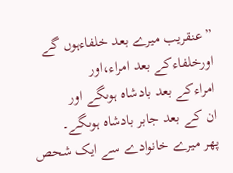”عنقریب میرے بعد خلفاءہوں گے
اورخلفاءکے بعد امراء،اور
امراءکے بعد بادشاہ ہوںگے اور
ان کے بعد جابر بادشاہ ہوںگے۔
پھر میرے خانوادے سے ایک شحص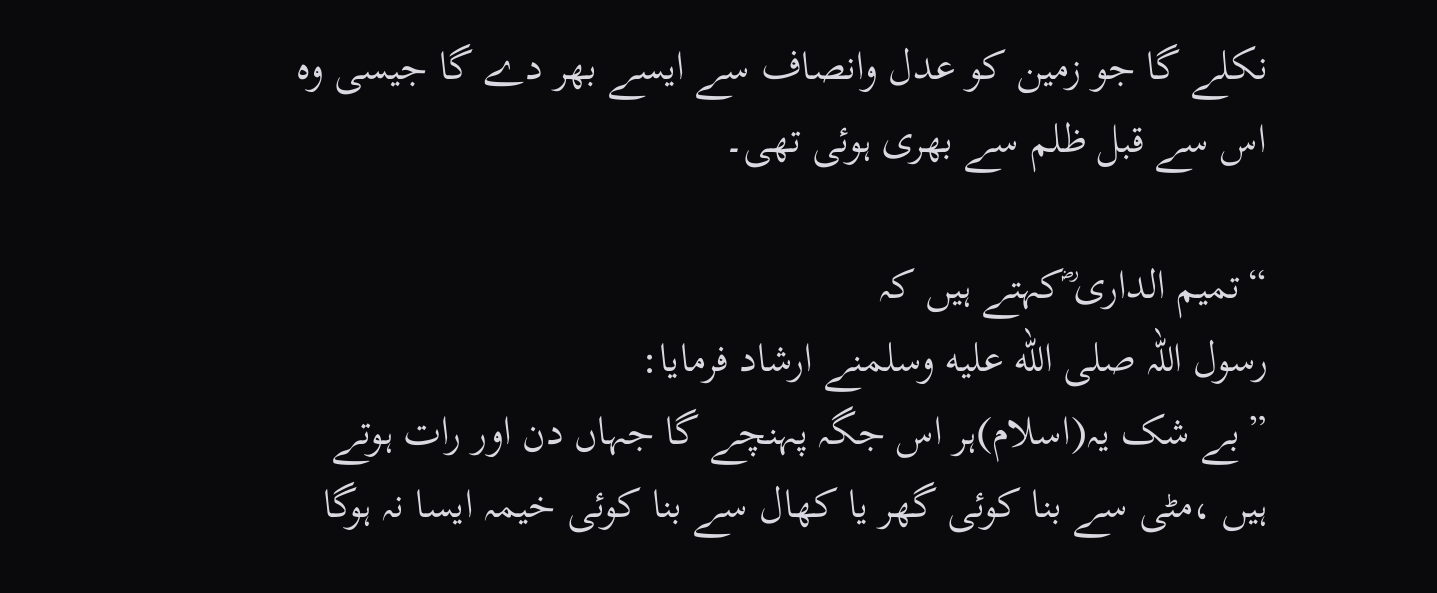نکلے گا جو زمین کو عدل وانصاف سے ایسے بھر دے گا جیسی وہ اس سے قبل ظلم سے بھری ہوئی تھی۔

“تمیم الداری ؓکہتے ہیں کہ
رسول اللہ صلى الله عليه وسلمنے ارشاد فرمایا:
”بے شک یہ(اسلام)ہر اس جگہ پہنچے گا جہاں دن اور رات ہوتے ہیں ،مٹی سے بنا کوئی گھر یا کھال سے بنا کوئی خیمہ ایسا نہ ہوگا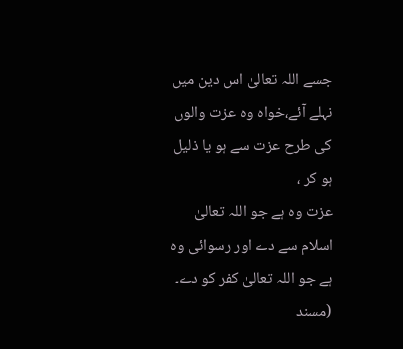جسے اللہ تعالیٰ اس دین میں نہلے آئے،خواہ وہ عزت والوں کی طرح عزت سے ہو یا ذلیل ہو کر ،
عزت وہ ہے جو اللہ تعالیٰ اسلام سے دے اور رسوائی وہ ہے جو اللہ تعالیٰ کفر کو دے۔
(مسند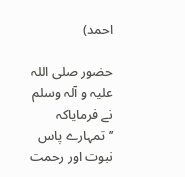احمد)

حضور صلی اللہ علیہ و آلہ وسلم نے فرمایاکہ
’’تمہارے پاس نبوت اور رحمت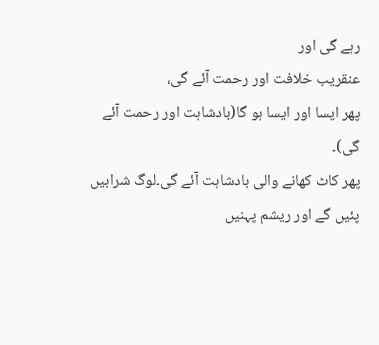رہے گی اور
عنقریب خلافت اور رحمت آئے گی،
پھر ایسا اور ایسا ہو گا(بادشاہت اور رحمت آئے گی)۔
پھر کاٹ کھانے والی بادشاہت آئے گی۔لوگ شرابیں پئیں گے اور ریشم پہنیں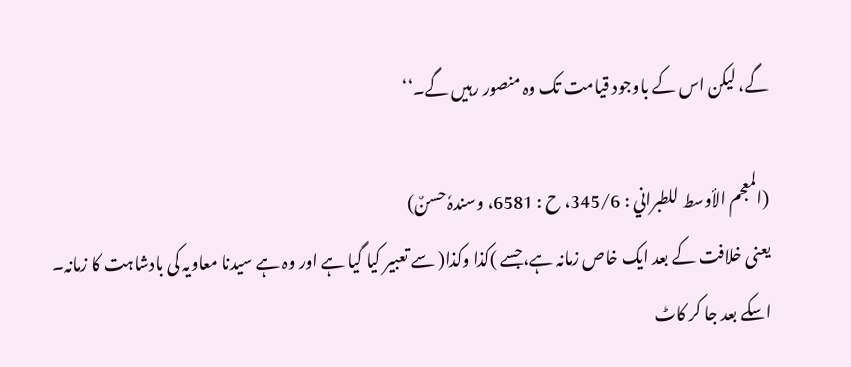گے، لیکن اس کے باوجود قیامت تک وہ منصور رہیں گے۔‘‘

(المعجم الأوسط للطبراني : 345/6، ح : 6581، وسندہٗ حسنٌ)
یعنی خلافت کے بعد ایک خاص زمانہ ہے،جسے )کذا وکذا( سے تعبیر کیا گیا ہے اور وہ ہے سیدنا معاویہ کی بادشاہت کا زمانہ۔
اسکے بعد جا کر کاٹ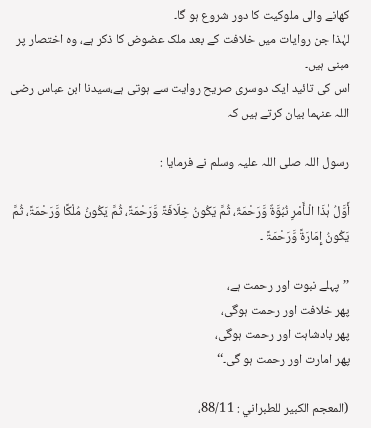کھانے والی ملوکیت کا دور شروع ہو گا۔
لہٰذا جن روایات میں خلافت کے بعد ملک عضوض کا ذکر ہے، وہ اختصار پر مبنی ہیں۔
اس کی تائید ایک دوسری صریح روایت سے ہوتی ہے،سیدنا ابن عباس رضی اللہ عنہما بیان کرتے ہیں کہ

رسول اللہ صلی اللہ علیہ وسلم نے فرمایا :

أَوَّلُ ہٰذَا الْـأَمْرِ نُبُوَّۃٌ وَّرَحْمَۃٌ، ثُمَّ یَکُونُ خِلَافَۃً وَّرَحْمَۃً، ثُمَّ یَکُونُ مُلْکًا وَّرَحْمَۃً، ثُمَّ یَکُونُ إِمَارَۃً وَّرَحْمَۃً ۔

’’پہلے نبوت اور رحمت ہے،
پھر خلافت اور رحمت ہوگی،
پھر بادشاہت اور رحمت ہوگی،
پھر امارت اور رحمت ہو گی۔‘‘

(المعجم الکبیر للطبراني : 88/11،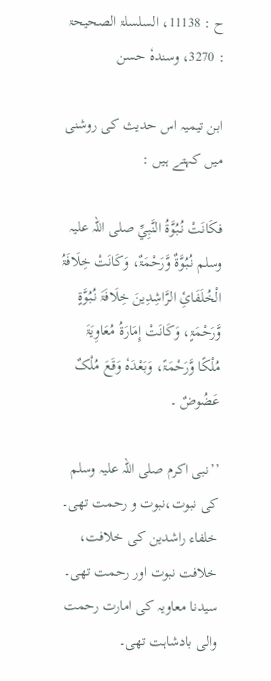ح : 11138، السلسلۃ الصحیحۃ : 3270، وسندہٗ حسن

ابن تیمیہ اس حدیث کی روشنی میں کہتے ہیں :

فکَانَتْ نُبُوَّۃُ النَّبِيِّ صلی اللہ علیہ وسلم نُبُوَّۃٌ وَّرَحْمَۃٌ، وَکَانَتْ خِلَافَۃُ الْخُلَفَائِ الرَّاشِدِینَ خِلَافَۃَ نُبُوَّۃٍ وَّرَحْمَۃٍ، وَکَانَتْ إِمَارَۃُ مُعَاوِیَۃَ مُلْکًا وَّرَحْمَۃً، وَبَعْدَہٗ وَقَعَ مُلْکٌ عَضُوضٌ ۔

’’نبی اکرم صلی اللہ علیہ وسلم کی نبوت،نبوت و رحمت تھی۔
خلفاء راشدین کی خلافت، خلافت نبوت اور رحمت تھی۔
سیدنا معاویہ کی امارت رحمت والی بادشاہت تھی۔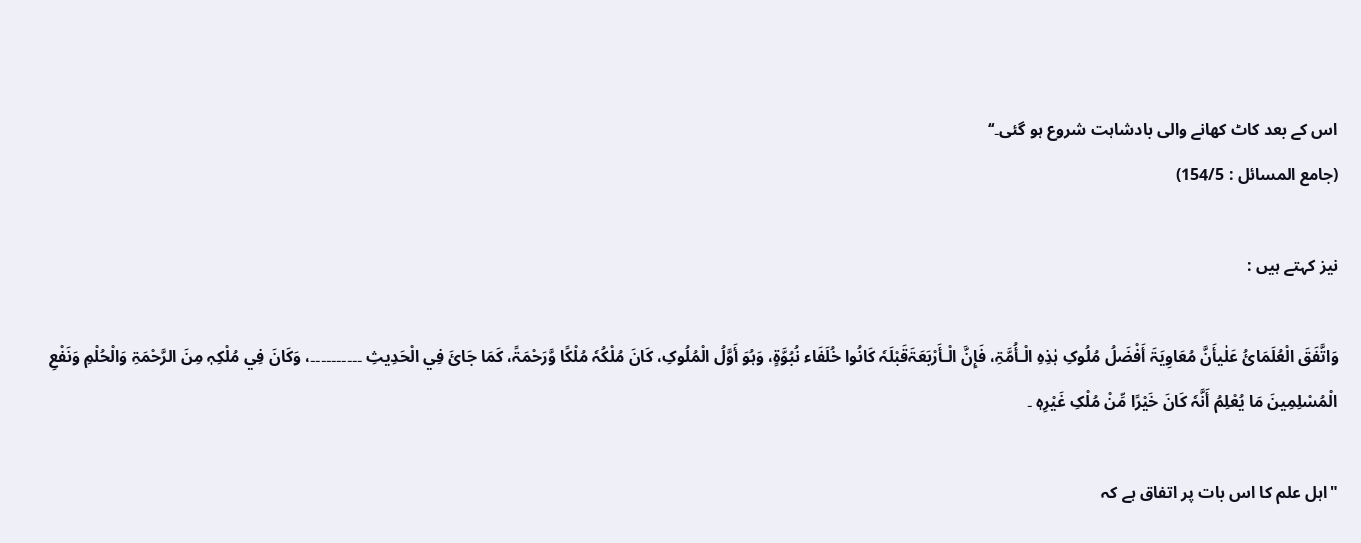اس کے بعد کاٹ کھانے والی بادشاہت شروع ہو گئی۔‘‘
(جامع المسائل : 154/5)

نیز کہتے ہیں :

وَاتَّفَقَ الْعُلَمَائُ عَلٰیأَنَّ مُعَاوِیَۃَ أَفْضَلُ مُلُوکِ ہٰذِہِ الْـأُمَّۃِ، فَإِنَّ الْـأَرْبَعَۃَقَبْلَہٗ کَانُوا خُلَفَاء نُبُوَّۃٍ، وَہُوَ أَوَّلُ الْمُلُوکِ، کَانَ مُلْکُہٗ مُلْکًا وَّرَحْمَۃً، کَمَا جَائَ فِي الْحَدِیثِ ۔۔۔۔۔۔۔۔۔۔، وَکَانَ فِي مُلْکِہٖ مِنَ الرَّحْمَۃِ وَالْحُلْمِ وَنَفْعِ الْمُسْلِمِینَ مَا یُعْلِمُ أَنَّہٗ کَانَ خَیْرًا مِّنْ مُلْکِ غَیْرِہٖ ۔

"اہل علم کا اس بات پر اتفاق ہے کہ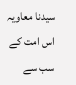سیدنا معاویہ اس امت کے سب سے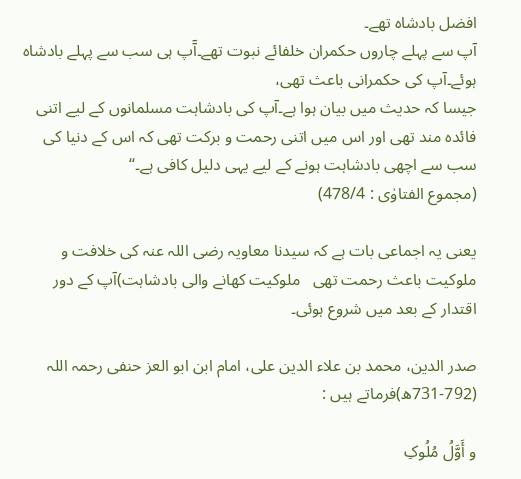افضل بادشاہ تھے۔
آپ سے پہلے چاروں حکمران خلفائے نبوت تھے۔آٓپ ہی سب سے پہلے بادشاہ ہوئے۔آپ کی حکمرانی باعث تھی،
جیسا کہ حدیث میں بیان ہوا ہے۔آپ کی بادشاہت مسلمانوں کے لیے اتنی فائدہ مند تھی اور اس میں اتنی رحمت و برکت تھی کہ اس کے دنیا کی سب سے اچھی بادشاہت ہونے کے لیے یہی دلیل کافی ہے۔‘‘
(مجموع الفتاوٰی : 478/4)

یعنی یہ اجماعی بات ہے کہ سیدنا معاویہ رضی اللہ عنہ کی خلافت و ملوکیت باعث رحمت تھی   ملوکیت کھانے والی بادشاہت)آپ کے دور اقتدار کے بعد میں شروع ہوئی۔

صدر الدین، محمد بن علاء الدین علی، امام ابن ابو العز حنفی رحمہ اللہ (792-731ھ)فرماتے ہیں :

و أَوَّلُ مُلُوکِ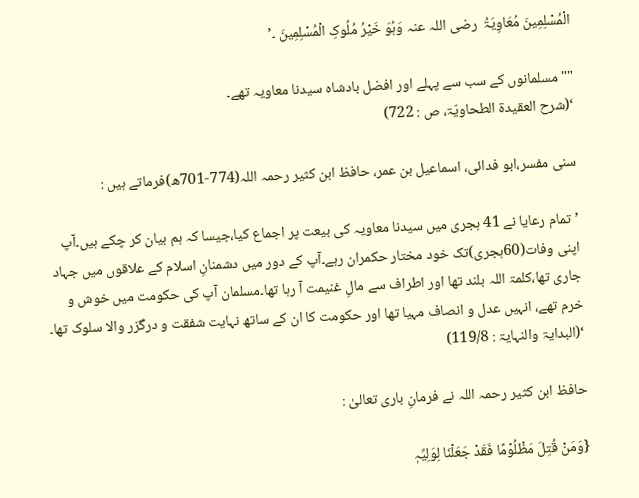الْمُسْلِمِینَ مُعَاوِیَۃُ  رضی اللہ عنہ وَہُوَ خَیْرُ مُلُوکِ الْمُسْلِمِینَ ۔’

""مسلمانوں کے سب سے پہلے اور افضل بادشاہ سیدنا معاویہ تھے۔
‘(شرح العقیدۃ الطحاویّۃ، ص : 722)

سنی مفسر،ابو فدائی، اسماعیل بن عمر، حافظ ابن کثیر رحمہ اللہ(774-701ھ)فرماتے ہیں :

’تمام رعایا نے 41 ہجری میں سیدنا معاویہ کی بیعت پر اجماع کیا،جیسا کہ ہم بیان کر چکے ہیں۔آپ اپنی وفات(60ہجری)تک خود مختار حکمران رہے۔آپ کے دور میں دشمنانِ اسلام کے علاقوں میں جہاد جاری تھا،کلمۃ اللہ بلند تھا اور اطراف سے مالِ غنیمت آ رہا تھا۔مسلمان آپ کی حکومت میں خوش و خرم تھے، انہیں عدل و انصاف مہیا تھا اور حکومت کا ان کے ساتھ نہایت شفقت و درگزر والا سلوک تھا۔
‘(البدایۃ والنہایۃ : 119/8)

حافظ ابن کثیر رحمہ اللہ نے فرمانِ باری تعالیٰ :

{وَمَنْ قُتِلَ مَظْلُوْمًا فَقَدْ جَعَلْنَا لِوَلِیِّہٖ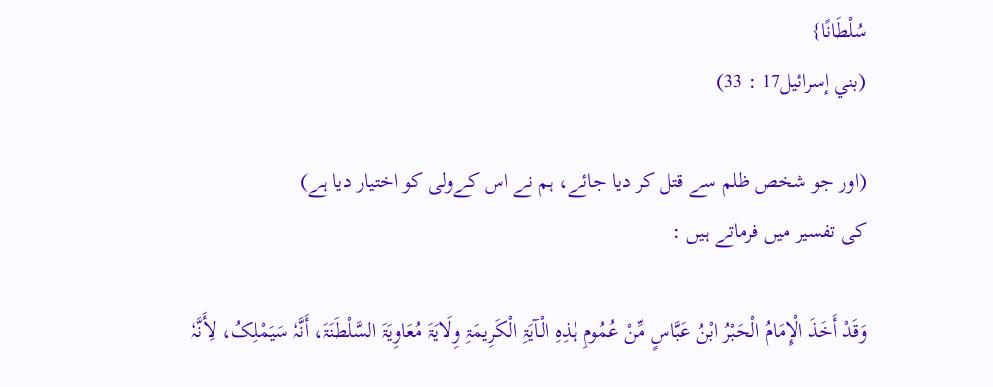سُلْطَانًا}
(بني إسرائیل17 : 33)

(اور جو شخص ظلم سے قتل کر دیا جائے، ہم نے اس کےولی کو اختیار دیا ہے)
کی تفسیر میں فرماتے ہیں :

وَقَدْ أَخَذَ الْإِمَامُ الْحَبْرُ ابْنُ عَبَّاسٍ مِّنْ عُمُومِ ہٰذِہِ الْـآیَۃِ الْکَرِیمَۃِ وِلَایَۃَ مُعَاوِیَۃَ السَّلْطَنَۃَ، أَنَّہٗ سَیَمْلِکُ، لِأَنَّہٗ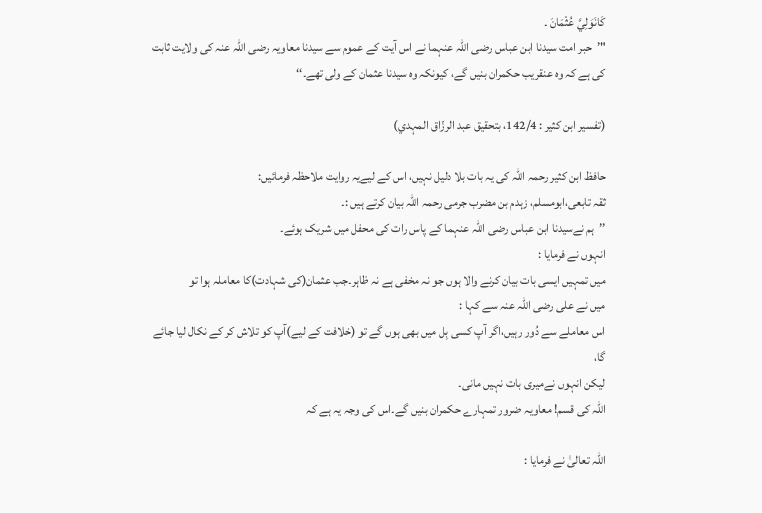کَانَوَلِيَّ عُثْمَانَ ۔
"’حبر امت سیدنا ابن عباس رضی اللہ عنہما نے اس آیت کے عموم سے سیدنا معاویہ رضی اللہ عنہ کی ولایت ثابت کی ہے کہ وہ عنقریب حکمران بنیں گے، کیونکہ وہ سیدنا عثمان کے ولی تھے۔‘‘

(تفسیر ابن کثیر : 142/4، بتحقیق عبد الرزّاق المہدي)

حافظ ابن کثیر رحمہ اللہ کی یہ بات بلا دلیل نہیں، اس کے لیےیہ روایت ملاحظہ فرمائیں:
ثقہ تابعی،ابومسلم، زہدم بن مضرب جرمی رحمہ اللہ بیان کرتے ہیں :۔
’’ہم نےسیدنا ابن عباس رضی اللہ عنہما کے پاس رات کی محفل میں شریک ہوئے۔
انہوں نے فرمایا :
میں تمہیں ایسی بات بیان کرنے والا ہوں جو نہ مخفی ہے نہ ظاہر۔جب عثمان(کی شہادت)کا معاملہ ہوا تو
میں نے علی رضی اللہ عنہ سے کہا :
اس معاملے سے دُور رہیں،اگر آپ کسی بِل میں بھی ہوں گے تو (خلافت کے لیے)آپ کو تلاش کر کے نکال لیا جائے گا،
لیکن انہوں نےمیری بات نہیں مانی۔
اللہ کی قسم! معاویہ ضرور تمہارے حکمران بنیں گے۔اس کی وجہ یہ ہے کہ

اللہ تعالیٰ نے فرمایا :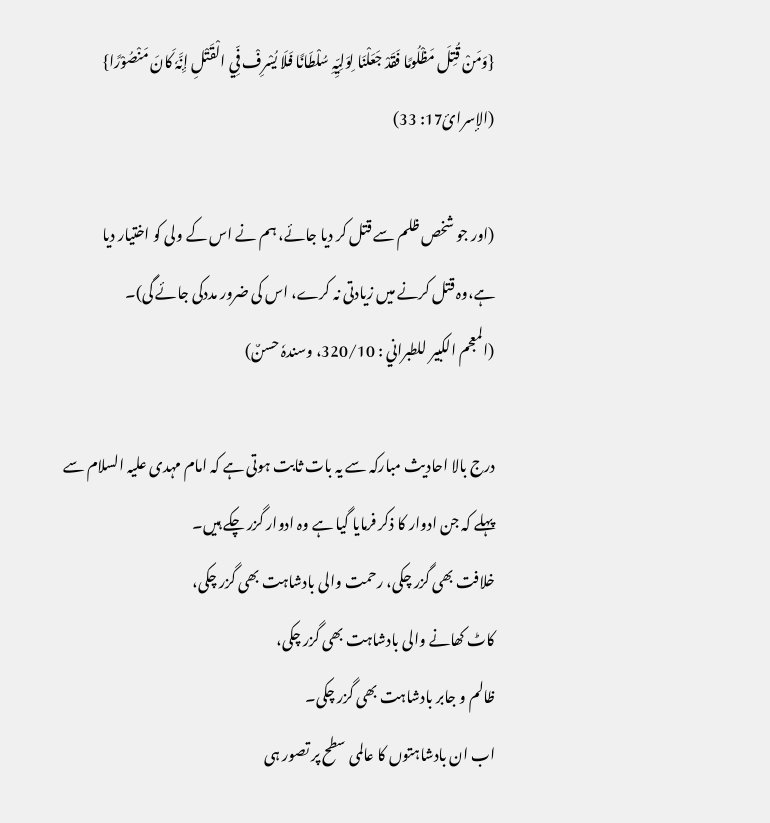{وَمَنْ قُتِلَ مَظْلُومًا فَقَدْ جَعَلْنَا لِوَلِیِّہِ سُلْطَانًا فَلَا یُسْرِفْ فِّي الْقَتْلِ إِنَّہٗ کَانَ مَنْصُوْرًا}
(الإسرائ17: 33)

(اور جو شخص ظلم سے قتل کر دیا جائے، ہم نے اس کے ولی کو اختیار دیا ہے،وہ قتل کرنے میں زیادتی نہ کرے، اس کی ضرور مددکی جائے گی)۔
(المعجم الکبیر للطبراني : 320/10، وسندہٗ حسنٌ)

درج بالا احادیث مبارکہ سے یہ بات ثابت ہوتی ہے کہ امام مہدی علیہ السلام سے پہلے کہ جن ادوار کا ذکر فرمایا گیا ہے وہ ادوار گزر چکے ہیں۔
خلافت بھی گزر چکی، رحمت والی بادشاہت بھی گزر چکی،
کاٹ کھانے والی بادشاہت بھی گزر چکی،
ظالم و جابر بادشاہت بھی گزر چکی۔
اب ان بادشاہتوں کا عالمی سطح پر تصور ہی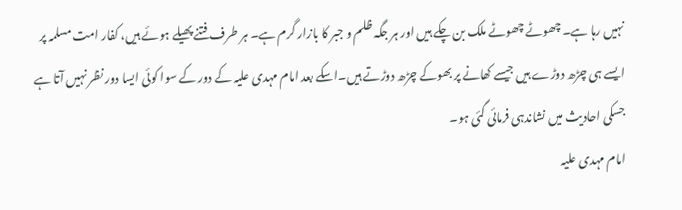نہیں رہا ہے۔ چھوٹے چھوٹے ملک بن چکے ہیں اور ہر جگہ ظلم و جبر کا بازار گرم ہے۔ ہر طرف فتنے پھیلے ہوئے ہیں، کفار امت مسلمہ پر ایسے ہی چڑھ دوڑے ہیں جیسے کھانے پر بھوکے چڑھ دوڑتے ہیں۔اسکے بعد امام مہدی علیہ کے دور کے سوا کوئی ایسا دور نظر نہیں آتا ہے جسکی احادیث میں نشاندہی فرمائی گئی ہو۔
امام مہدی علیہ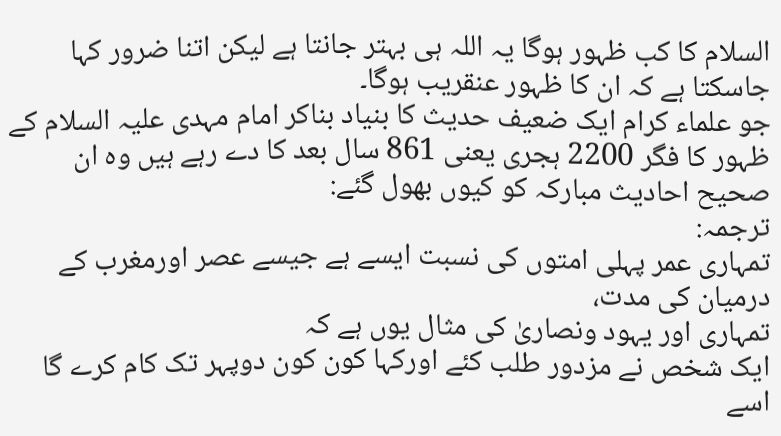السلام کا کب ظہور ہوگا یہ اللہ ہی بہتر جانتا ہے لیکن اتنا ضرور کہا جاسکتا ہے کہ ان کا ظہور عنقریب ہوگا۔
جو علماء کرام ایک ضعیف حدیث کا بنیاد بناکر امام مہدی علیہ السلام کے ظہور کا فگر 2200 ہجری یعنی 861 سال بعد کا دے رہے ہیں وہ ان صحیح احادیث مبارکہ کو کیوں بھول گئے:
ترجمہ:
تمہاری عمر پہلی امتوں کی نسبت ایسے ہے جیسے عصر اورمغرب کے درمیان کی مدت،
تمہاری اور یہود ونصاریٰ کی مثال یوں ہے کہ
ایک شخص نے مزدور طلب کئے اورکہا کون کون دوپہر تک کام کرے گا اسے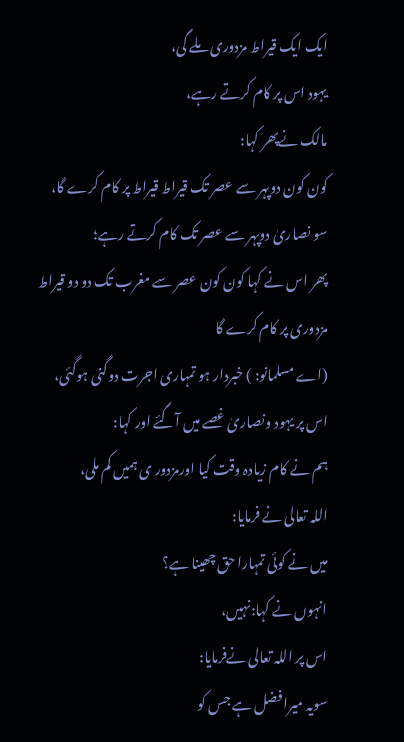ایک ایک قیراط مزدوری ملے گی،
یہود اس پر کام کرتے رہے،
مالک نےپھر کہا:
کون کون دوپہر سے عصر تک قیراط قیراط پر کام کرے گا،
سو نصاریٰ دوپہر سے عصر تک کام کرتے رہے؛
پھر اس نے کہا کون کون عصر سے مغرب تک دو دو قیراط مزدوری پر کام کرے گا
(اے مسلمانو: ) خبردار ہو تمہاری اجرت دوگنی ہوگئی،
اس پر یہود ونصاریٰ غصے میں آگئے اور کہا:
ہم نے کام زیادہ وقت کیا اورمزدور ی ہمیں کم ملی،
اللہ تعالی نے فرمایا:
میں نے کوئی تمہارا حق چھینا ہے؟
انہوں نے کہا:نہیں،
اس پر اللہ تعالی نےفرمایا:
سویہ میرا فضل ہے جس کو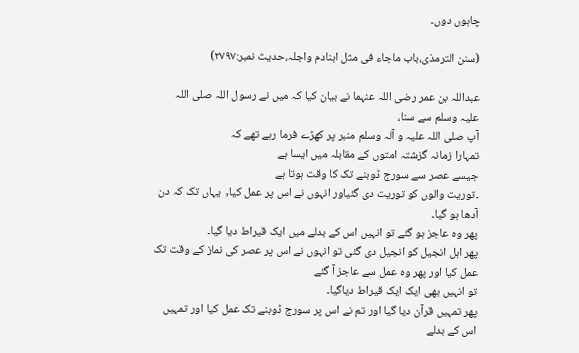چاہوں دوں۔

(سنن الترمذی،باب ماجاء فی مثل ابنادم واجلہ،حدیث نمبر:۲۷۹۷)

عبداللہ بن عمر رضی اللہ عنہما نے بیان کیا کہ میں نے رسول اللہ صلی اللہ علیہ وسلم سے سنا،
آپ صلی اللہ علیہ و آلہ وسلم منبر پر کھڑے فرما رہے تھے کہ
تمہارا زمانہ گزشتہ امتوں کے مقابلہ میں ایسا ہے
جیسے عصر سے سورج ڈوبنے تک کا وقت ہوتا ہے
۔توریت والوں کو توریت دی گئیاور انہوں نے اس پر عمل کیا,  یہاں تک کہ دن آدھا ہو گیا۔
پھر وہ عاجز ہو گئے تو انہیں اس کے بدلے میں ایک قیراط دیا گیا۔
پھر اہل انجیل کو انجیل دی گئی تو انہوں نے اس پر عصر کی نماز کے وقت تک عمل کیا اور پھر وہ عمل سے عاجز آ گئے
تو انہیں بھی ایک ایک قیراط دیاگیا۔
پھر تمہیں قرآن دیا گیا اور تم نے اس پر سورج ڈوبنے تک عمل کیا اور تمہیں اس کے بدلے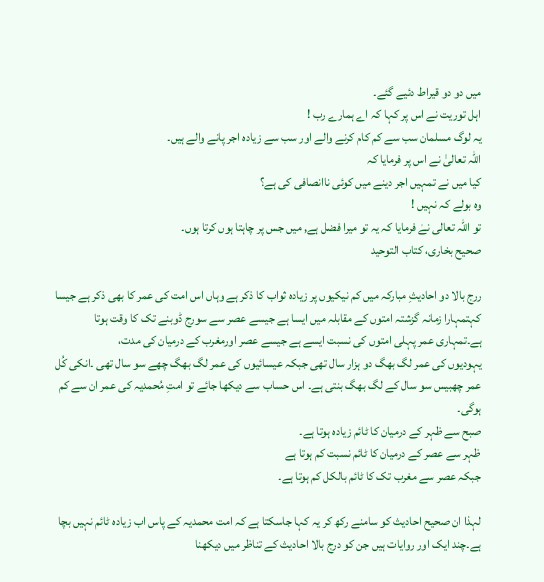میں دو دو قیراط دئیے گئے۔
اہل توریت نے اس پر کہا کہ اے ہمارے رب !
یہ لوگ مسلمان سب سے کم کام کرنے والے اور سب سے زیادہ اجر پانے والے ہیں۔
اللہ تعالیٰ نے اس پر فرمایا کہ
کیا میں نے تمہیں اجر دینے میں کوئی ناانصافی کی ہے؟
وہ بولے کہ نہیں !
تو اللہ تعالی نےٰ فرمایا کہ یہ تو میرا فضل ہے, میں جس پر چاہتا ہوں کرتا ہوں۔
صحیح بخاری، کتاب التوحید

ررج بالا دو احادیثِ مبارکہ میں کم نیکیوں پر زیادہ ثواب کا ذکر ہے وہاں اس امت کی عمر کا بھی ذکر ہے جیسا کہتمہارا زمانہ گزشتہ امتوں کے مقابلہ میں ایسا ہے جیسے عصر سے سورج ڈوبنے تک کا وقت ہوتا ہے۔تمہاری عمر پہلی امتوں کی نسبت ایسے ہے جیسے عصر اورمغرب کے درمیان کی مدت،
یہودیوں کی عمر لگ بھگ دو ہزار سال تھی جبکہ عیسائیوں کی عمر لگ بھگ چھے سو سال تھی ۔انکی کُل عمر چھبیس سو سال کے لگ بھگ بنتی ہے۔ اس حساب سے دیکھا جائے تو امتِ مُحمدیہ کی عمر ان سے کم ہوگی۔
صبح سے ظہر کے درمیان کا ٹائم زیادہ ہوتا ہے۔
ظہر سے عصر کے درمیان کا ٹائم نسبت کم ہوتا ہے
جبکہ عصر سے مغرب تک کا ٹائم بالکل کم ہوتا ہے۔

لہذا ان صحیح احادیث کو سامنے رکھ کر یہ کہا جاسکتا ہے کہ امت محمدیہ کے پاس اب زیادہ ٹائم نہیں بچا ہے۔چند ایک اور روایات ہیں جن کو درج بالا احادیث کے تناظر میں دیکھنا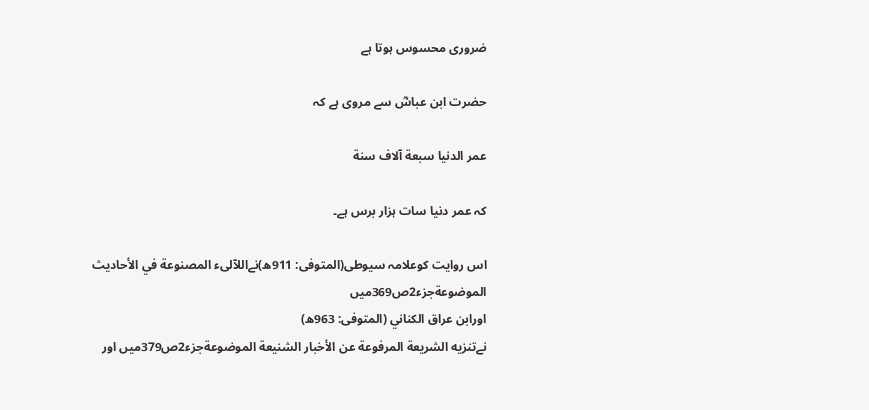ضروری محسوس ہوتا ہے

حضرت ابن عباسؓ سے مروی ہے کہ

عمر الدنیا سبعة آلاف سنة

کہ عمر دنیا سات ہزار برس ہے۔

اس روایت کوعلامہ سیوطی(المتوفى: 911ھ)نےاللآلىء المصنوعة في الأحاديث الموضوعةجزء2ص369میں
اورابن عراق الكناني (المتوفى: 963ھ)
نےتنزيه الشريعة المرفوعة عن الأخبار الشنيعة الموضوعةجزء2ص379میں اور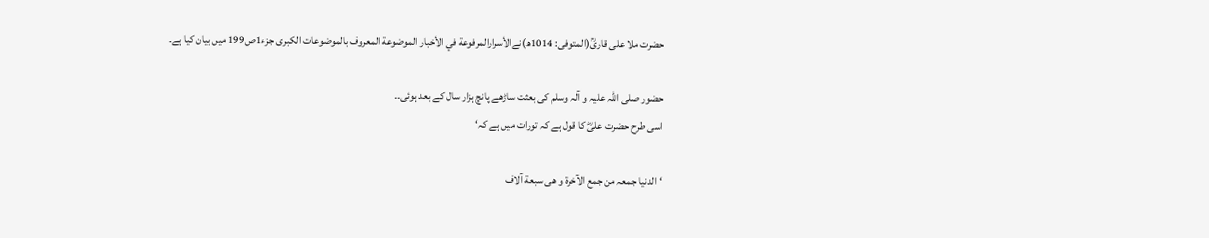حضرت ملا علی قاریؒ(المتوفى: 1014ھ)نےالأسرارالمرفوعة في الأخبار الموضوعة المعروف بالموضوعات الكبرى جزء1ص199 میں بیان کیا ہے۔

حضور صلی اللہ علیہ و آلہ وسلم کی بعثت ساڑھے پانچ ہزار سال کے بعد ہوئی۔۔
اسی طرح حضرت علیؓ کا قول ہے کہ تورات میں ہے کہ‘

‘الدنیا جمعہ من جمع الآخرة و ھی سبعة آلاف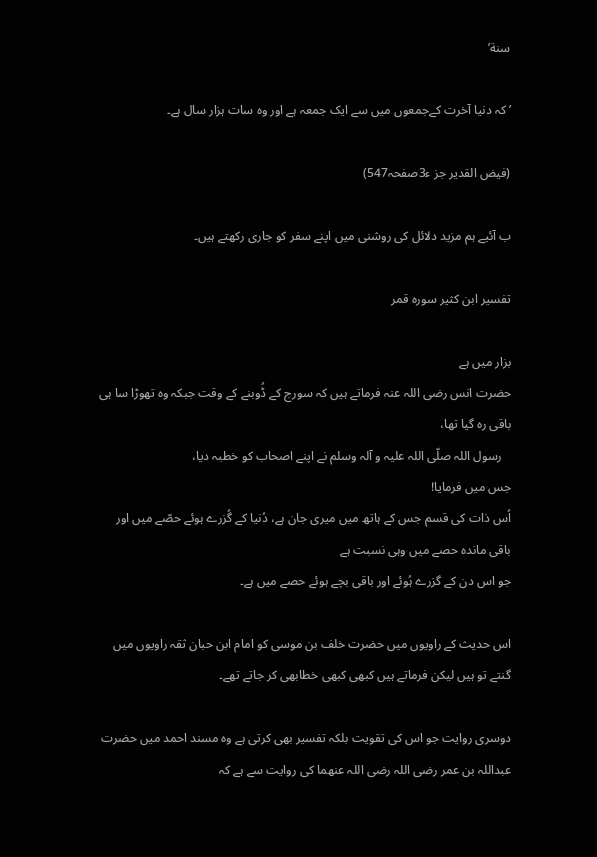سنة’

’کہ دنیا آخرت کےجمعوں میں سے ایک جمعہ ہے اور وہ سات ہزار سال ہے۔

(فیض القدیر جز ء3صفحہ547)

ب آئیے ہم مزید دلائل کی روشنی میں اپنے سفر کو جاری رکھتے ہیں۔

تفسیر ابن کثیر سورہ قمر

بزار میں ہے
حضرت انس رضی اللہ عنہ فرماتے ہیں کہ سورج کے ڈُوبنے کے وقت جبکہ وہ تھوڑا سا ہی باقی رہ گیا تھا،
   رسول اللہ صلّی اللہ علیہ و آلہ وسلم نے اپنے اصحاب کو خطبہ دیا،
جس میں فرمایا!
اُس ذات کی قسم جس کے ہاتھ میں میری جان ہے، دُنیا کے گُزرے ہوئے حصّے میں اور
باقی ماندہ حصے میں وہی نسبت ہے
جو اس دن کے گزرے ہُوئے اور باقی بچے ہوئے حصے میں ہے۔

اس حدیث کے راویوں میں حضرت خلف بن موسی کو امام ابن حبان ثقہ راویوں میں گنتے تو ہیں لیکن فرماتے ہیں کبھی کبھی خطابھی کر جاتے تھے۔

دوسری روایت جو اس کی تقویت بلکہ تفسیر بھی کرتی ہے وہ مسند احمد میں حضرت عبداللہ بن عمر رضی اللہ رضی اللہ عنھما کی روایت سے ہے کہ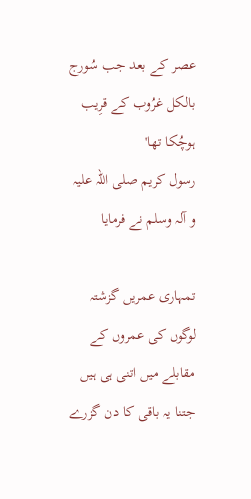عصر کے بعد جب سُورج بالکل غرُوب کے قرِیب ہوچُکا تھا'
رسول کریم صلی اللہ علیہ و آلہ وسلم نے فرمایا

تمہاری عمریں گزشتہ لوگوں کی عمروں کے مقابلے میں اتنی ہی ہیں جتنا یہ باقی کا دن گزرے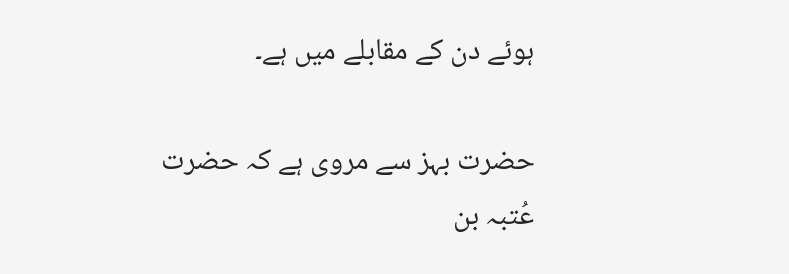ہوئے دن کے مقابلے میں ہے۔

حضرت بہز سے مروی ہے کہ حضرت عُتبہ بن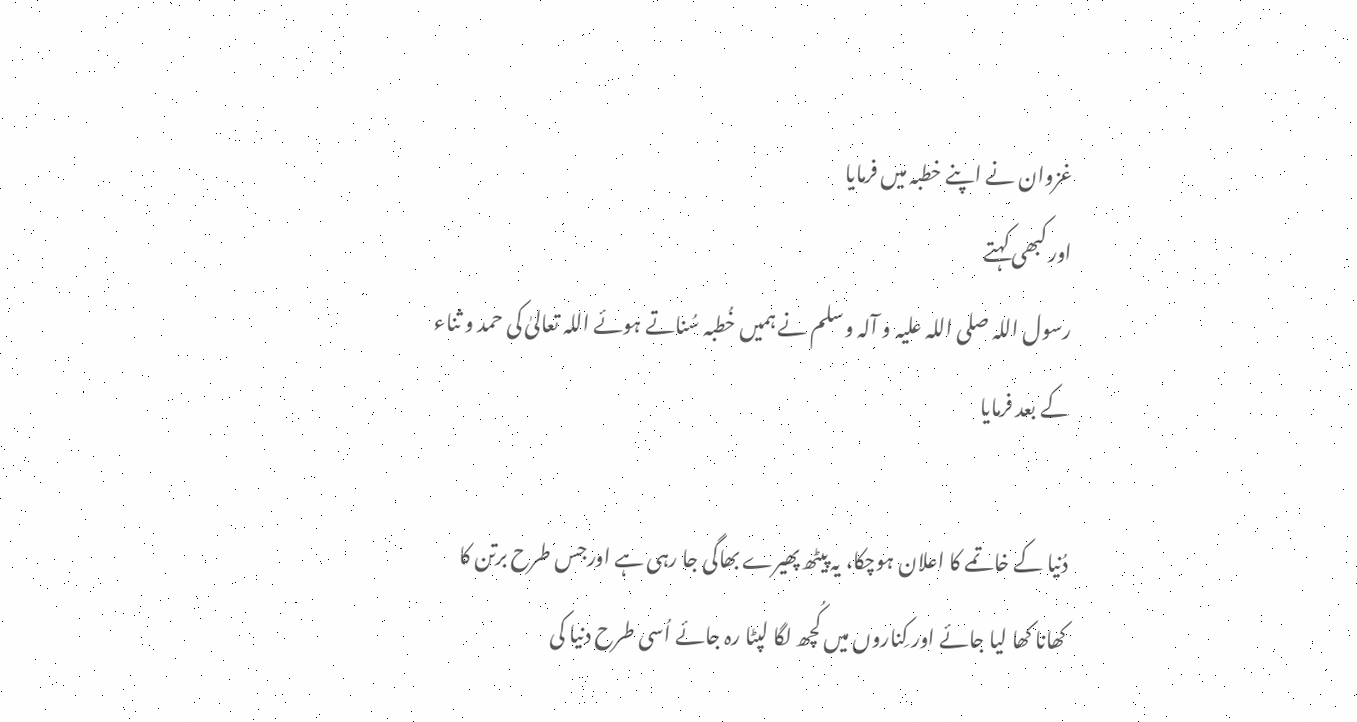غزوان نے اپنے خطبہ میں فرمایا
اور کبھی کہتے
رسول اللہ صلی اللہ علیہ و آلہ وسلم نے ہمیں خُطبہ سُناتے ہوئے اللہ تعالیٰ کی حمد و ثناء کے بعد فرمایا

دُنیا کے خاتمے کا اعلان ہوچکا، یہ پیٹھ پھیرے بھاگی جا رہی ہے اورجس طرح برتن کا کھانا کھا لیا جائے اور کِناروں میں کُچھ لگا لپٹا رہ جائے اُسی طرح دنیا کی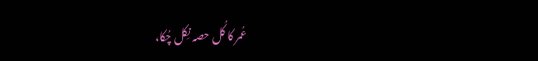عُمر کا کُل حصہ نِکل چُکا،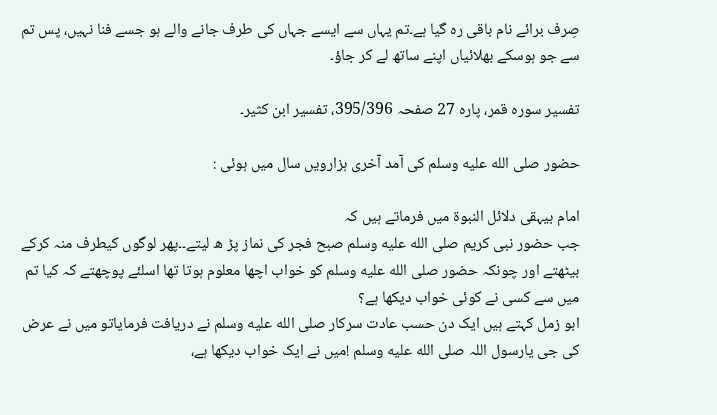صِرف برائے نام باقی رہ گیا ہے۔تم یہاں سے ایسے جہاں کی طرف جانے والے ہو جسے فنا نہیں، پس تم سے جو ہوسکے بھلائیاں اپنے ساتھ لے کر جاؤ۔

تفسیر سورہ قمر، پارہ 27 صفحہ 395/396، تفسیر ابن کثیر۔

حضور صلى الله عليه وسلم کی آمد آخری ہزارویں سال میں ہوئی :

امام بیہقی دلائل النبوة میں فرماتے ہیں کہ
جب حضور نبی کریم صلى الله عليه وسلم صبح فجر کی نماز پڑ ھ لیتے۔۔پھر لوگوں کیطرف منہ کرکے بیٹھتے اور چونکہ حضور صلى الله عليه وسلم کو خواب اچھا معلوم ہوتا تھا اسلئے پوچھتے کہ کیا تم میں سے کسی نے کوئی خواب دیکھا ہے؟
ابو زمل کہتے ہیں ایک دن حسب عادت سرکار صلى الله عليه وسلم نے دریافت فرمایاتو میں نے عرض کی جی یارسول اللہ صلى الله عليه وسلم !میں نے ایک خواب دیکھا ہے،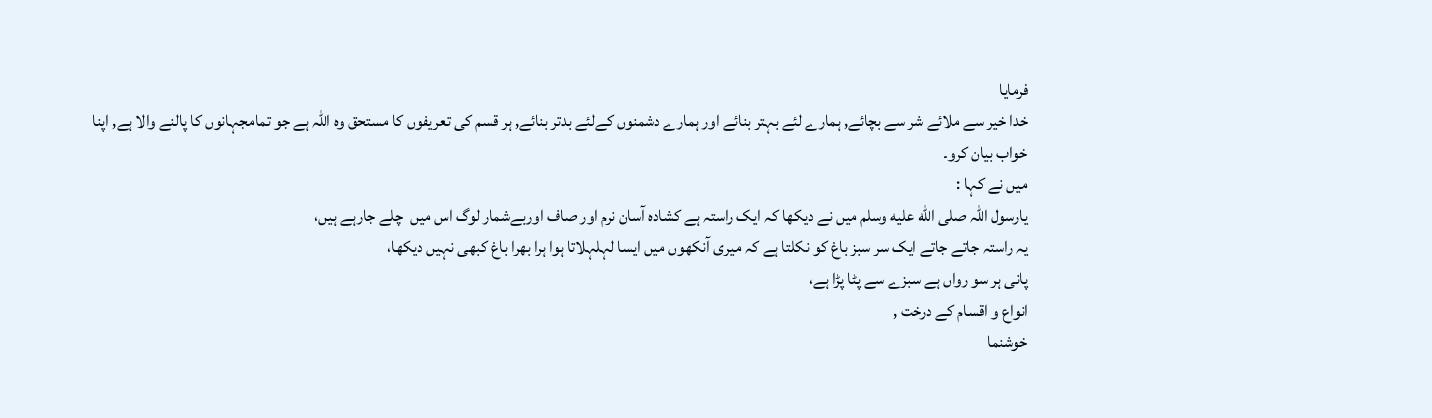فرمایا
خدا خیر سے ملائے شر سے بچائے, ہمارے لئے بہتر بنائے اور ہمارے دشمنوں کےلئے بدتر بنائے, ہر قسم کی تعریفوں کا مستحق وہ اللہ ہے جو تمامجہانوں کا پالنے والا ہے, اپنا خواب بیان کرو۔
میں نے کہا :
یارسول اللہ صلى الله عليه وسلم میں نے دیکھا کہ ایک راستہ ہے کشادہ آسان نرم اور صاف اوربےشمار لوگ اس میں  چلے جارہے ہیں،
یہ راستہ جاتے جاتے ایک سر سبز باغ کو نکلتا ہے کہ میری آنکھوں میں ایسا لہلہلاتا ہوا ہرا بھرا باغ کبھی نہیں دیکھا،
پانی ہر سو رواں ہے سبزے سے پٹا پڑا ہے،
انواع و اقسام کے درخت ,
خوشنما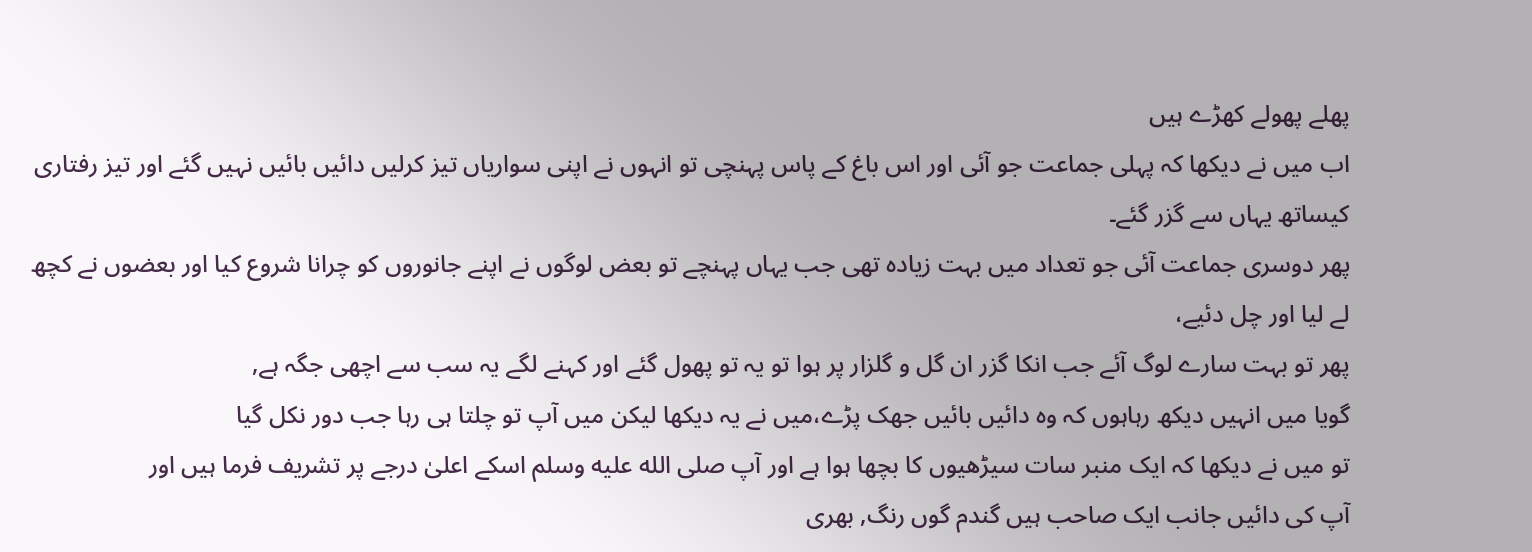پھلے پھولے کھڑے ہیں
اب میں نے دیکھا کہ پہلی جماعت جو آئی اور اس باغ کے پاس پہنچی تو انہوں نے اپنی سواریاں تیز کرلیں دائیں بائیں نہیں گئے اور تیز رفتاری کیساتھ یہاں سے گزر گئے۔
پھر دوسری جماعت آئی جو تعداد میں بہت زیادہ تھی جب یہاں پہنچے تو بعض لوگوں نے اپنے جانوروں کو چرانا شروع کیا اور بعضوں نے کچھ لے لیا اور چل دئیے،
پھر تو بہت سارے لوگ آئے جب انکا گزر ان گل و گلزار پر ہوا تو یہ تو پھول گئے اور کہنے لگے یہ سب سے اچھی جگہ ہے,
گویا میں انہیں دیکھ رہاہوں کہ وہ دائیں بائیں جھک پڑے،میں نے یہ دیکھا لیکن میں آپ تو چلتا ہی رہا جب دور نکل گیا
تو میں نے دیکھا کہ ایک منبر سات سیڑھیوں کا بچھا ہوا ہے اور آپ صلى الله عليه وسلم اسکے اعلیٰ درجے پر تشریف فرما ہیں اور
آپ کی دائیں جانب ایک صاحب ہیں گندم گوں رنگ, بھری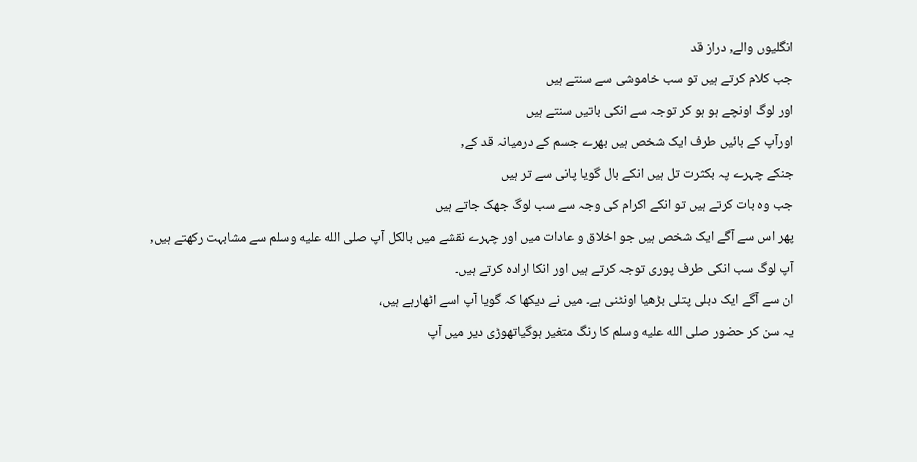انگلیوں والے, دراز قد
جب کلام کرتے ہیں تو سب خاموشی سے سنتے ہیں
اور لوگ اونچے ہو ہو کر توجہ سے انکی باتیں سنتے ہیں
اورآپ کے بائیں طرف ایک شخص ہیں بھرے جسم کے درمیانہ قد کے,
جنکے چہرے پہ بکثرت تل ہیں انکے بال گویا پانی سے تر ہیں
جب وہ بات کرتے ہیں تو انکے اکرام کی وجہ سے سب لوگ جھک جاتے ہیں
پھر اس سے آگے ایک شخص ہیں جو اخلاق و عادات میں اور چہرے نقشے میں بالکل آپ صلى الله عليه وسلم سے مشابہت رکھتے ہیں,
آپ لوگ سب انکی طرف پوری توجہ کرتے ہیں اور انکا ارادہ کرتے ہیں۔
ان سے آگے ایک دبلی پتلی بڑھیا اونٹنی ہے۔ میں نے دیکھا کہ گویا آپ اسے اٹھارہے ہیں،
یہ سن کر حضور صلى الله عليه وسلم کا رنگ متغیر ہوگیاتھوڑی دیر میں آپ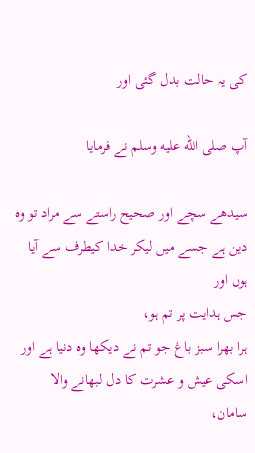کی یہ حالت بدل گئی اور

آپ صلى الله عليه وسلم نے فرمایا

سیدھے سچے اور صحیح راستے سے مراد تو وہ دین ہے جسے میں لیکر خدا کیطرف سے آیا ہوں اور
جس ہدایت پر تم ہو،
ہرا بھرا سبز باغ جو تم نے دیکھا وہ دنیا ہے اور اسکی عیش و عشرت کا دل لبھانے والا سامان،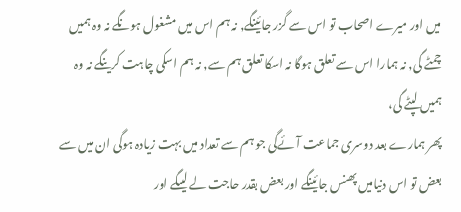میں اور میرے اصحاب تو اس سے گزر جائینگے, نہ ہم اس میں مشغول ہونگے نہ وہ ہمیں چمٹے گی, نہ ہمارا اس سے تعلق ہوگا نہ اسکا تعلق ہم سے, نہ ہم اسکی چاہت کرینگے نہ وہ ہمیں لپٹے گی،
پھر ہمارے بعد دوسری جماعت آئےگی جو ہم سے تعداد میں بہت زیادہ ہوگی ان میں سے بعض تو اس دنیامیں پھنس جائینگے اور بعض بقدر حاجت لے لیںگے اور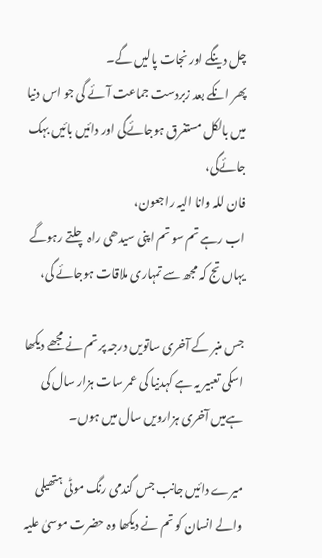چل دینگے اور نجات پالیں گے۔
پھر انکے بعد زبردست جماعت آئے گی جو اس دنیا میں بالکل مستغرق ہوجائےگی اور دائیں بائیں بہک جائےگی،
فان للہ وانا الیہ راجعون،
اب رہے تم سو تم اپنی سیدھی راہ چلتے رہوگے یہاں تج کہ مجھ سے تمہاری ملاقات ہوجائے گی،

جس منبر کے آخری ساتویں درجہ پر تم نے مجھے دیکھا اسکی تعبیر یہ ہے کہدنیا کی عمر سات ہزار سال کی ہےمیں آخری ہزارویں سال میں ہوں۔

میرے دائیں جانب جس گندمی رنگ موٹی ہتھیلی والے انسان کو تم نے دیکھا وہ حضرت موسیٰ علیہ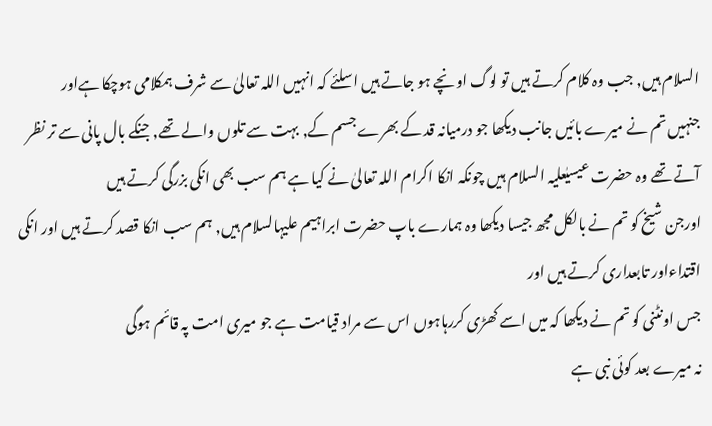السلام ہیں, جب وہ کلام کرتے ہیں تو لوگ اونچے ہو جاتے ہیں اسلئے کہ انہیں اللہ تعالیٰ سے شرف ہمکلامی ہوچکا ہےاور
جنہیں تم نے میرے بائیں جانب دیکھا جو درمیانہ قد کے بھرے جسم کے, بہت سے تلوں والے تھے, جنکے بال پانی سے تر نظر آتے تھے وہ حضرت عیسیٰعلیہ السلام ہیں چونکہ انکا اکرام اللہ تعالیٰ نے کیا ہے ہم سب بھی انکی بزرگی کرتے ہیں
اورجن شیخ کو تم نے بالکل مجھ جیسا دیکھا وہ ہمارے باپ حضرت ابراہیم علیہالسلام ہیں, ہم سب انکا قصد کرتے ہیں اور انکی اقتداءاور تابعداری کرتے ہیں اور
جس اونٹنی کو تم نے دیکھا کہ میں اسے کھڑی کررہاہوں اس سے مراد قیامت ہے جو میری امت پہ قائم ہوگی
نہ میرے بعد کوئی نبی ہے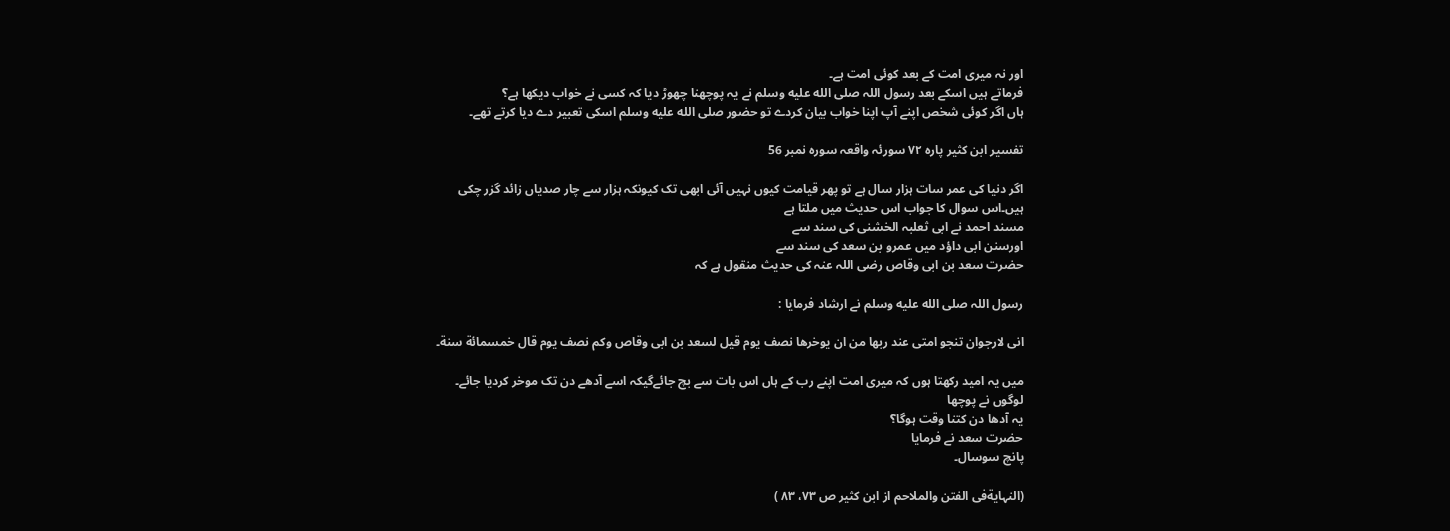اور نہ میری امت کے بعد کوئی امت ہے۔
فرماتے ہیں اسکے بعد رسول اللہ صلى الله عليه وسلم نے یہ پوچھنا چھوڑ دیا کہ کسی نے خواب دیکھا ہے؟
ہاں اگر کوئی شخص اپنے آپ اپنا خواب بیان کردے تو حضور صلى الله عليه وسلم اسکی تعبیر دے دیا کرتے تھے۔

تفسیر ابن کثیر پارہ ۷۲ سورئہ واقعہ سورہ نمبر 56

اگر دنیا کی عمر سات ہزار سال ہے تو پھر قیامت کیوں نہیں آئی ابھی تک کیونکہ ہزار سے چار صدیاں زائد گزر چکی ہیں۔اس سوال کا جواب اس حدیث میں ملتا ہے
مسند احمد نے ابی ثعلبہ الخشنی کی سند سے
اورسنن ابی داؤد میں عمرو بن سعد کی سند سے
حضرت سعد بن ابی وقاص رضی اللہ عنہ کی حدیث منقول ہے کہ

رسول اللہ صلى الله عليه وسلم نے ارشاد فرمایا :

انی لارجوان تنجو امتی عند ربھا من ان یوخرھا نصف یوم قیل لسعد بن ابی وقاص وکم نصف یوم قال خمسمائة سنة۔

میں یہ امید رکھتا ہوں کہ میری امت اپنے رب کے ہاں اس بات سے بچ جائےگیکہ اسے آدھے دن تک موخر کردیا جائے۔
لوگوں نے پوچھا
یہ آدھا دن کتنا وقت ہوگا؟
حضرت سعد نے فرمایا
پانچ سوسال۔

(النہایةفی الفتن والملاحم از ابن کثیر ص ۷۳، ۸۳ )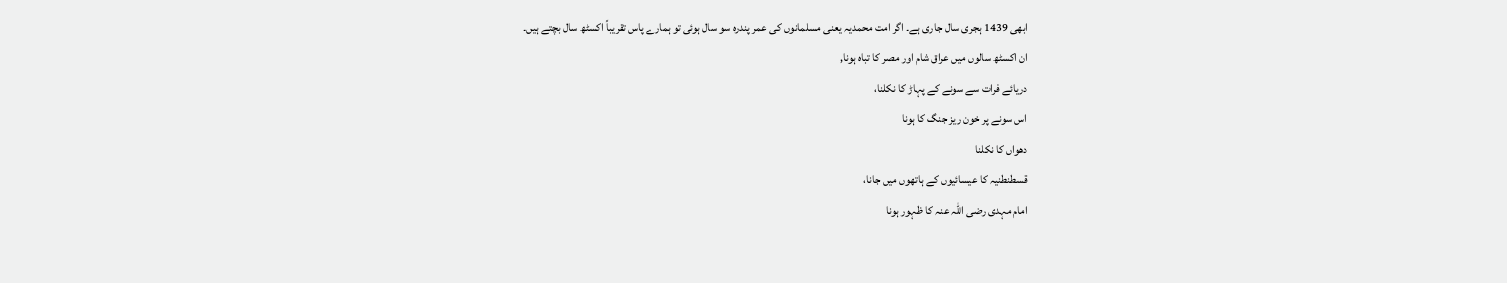ابھی 1439 ہجری سال جاری ہے۔ اگر امت محمدیہ یعنی مسلمانوں کی عمر پندرہ سو سال ہوئی تو ہمارے پاس تقریباً اکسٹھ سال بچتے ہیں۔
ان اکسٹھ سالوں میں عراق شام اور مصر کا تباہ ہونا,
دریائے فرات سے سونے کے پہاڑ کا نکلنا،
اس سونے پر خون ریز جنگ کا ہونا
دھواں کا نکلنا
قسطنطنیہ کا عیسائیوں کے ہاتھوں میں جانا،
امام مہدی رضی اللہ عنہ کا ظہور ہونا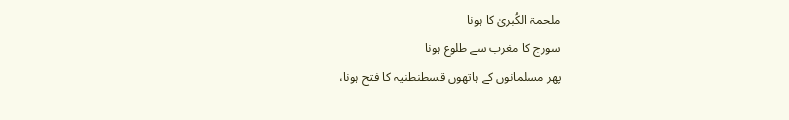ملحمۃ الکُبریٰ کا ہونا
سورج کا مغرب سے طلوع ہونا
پھر مسلمانوں کے ہاتھوں قسطنطنیہ کا فتح ہونا،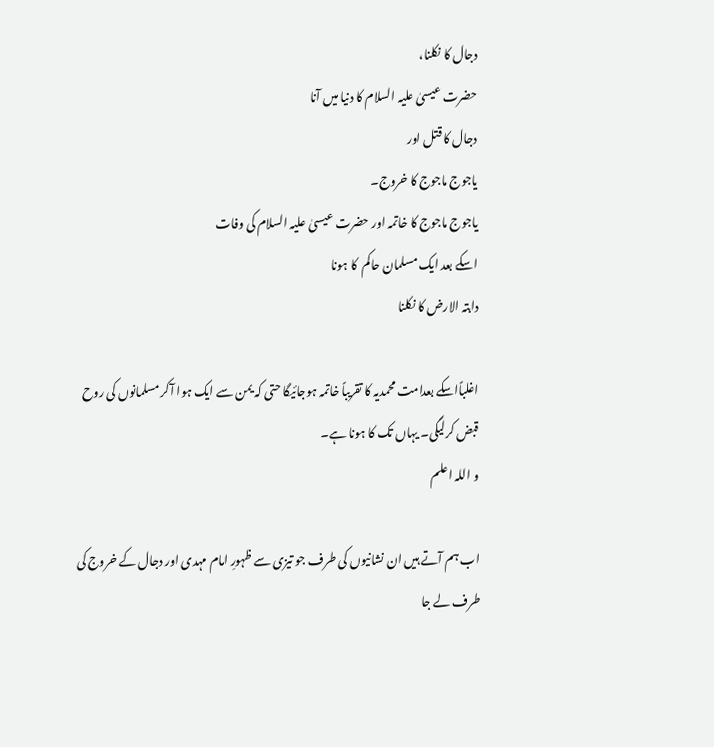دجال کا نکلنا،
حضرت عیسیٰ علیہ السلام کا دنیا میں آنا
دجال کا قتل اور
یاجوج ماجوج کا خروج۔
یاجوج ماجوج کا خاتمہ اور حضرت عیسیٰ علیہ السلام کی وفات
اسکے بعد ایک مسلمان حاکم  کا ہونا
دابتہ الارض کا نکلنا

اغلباًاسکے بعدامت محمدیہ کا تقریباً خاتمہ ہوجائیگا حتی کہ یمن سے ایک ہوا آکر مسلمانوں کی روح قبض کرلیگی۔ یہاں تک کا ہونا ہے۔
و اللہ اعلم

اب ہم آتے ہیں ان نشانیوں کی طرف جو تیزی سے ظہورِ امام مہدی اور دجال کے خروج کی طرف لے جا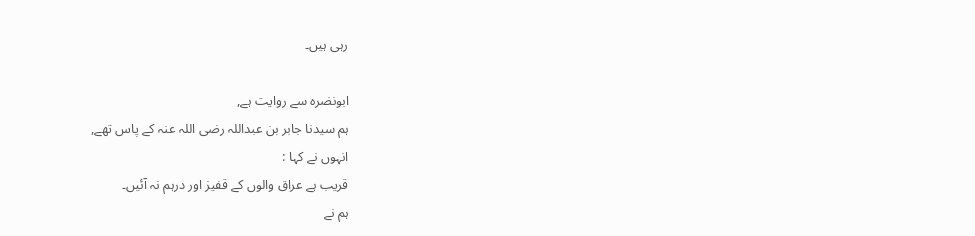رہی ہیں۔

ابونضرہ سے روایت ہے,
ہم سیدنا جابر بن عبداللہ رضی اللہ عنہ کے پاس تھے,
انہوں نے کہا :
قریب ہے عراق والوں کے قفیز اور درہم نہ آئیں۔
ہم نے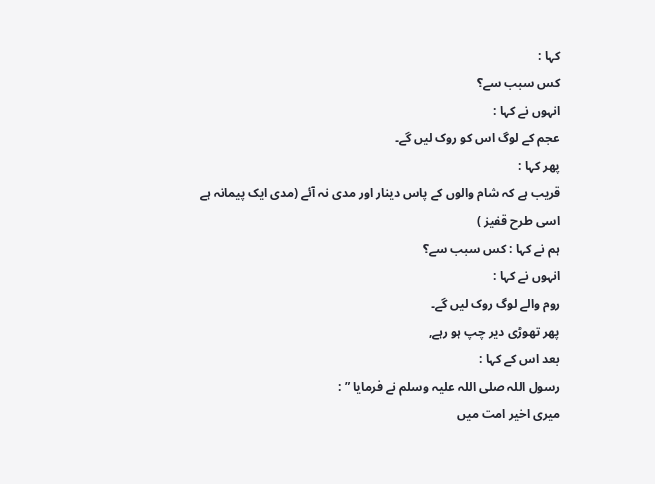کہا :
کس سبب سے؟
انہوں نے کہا :
عجم کے لوگ اس کو روک لیں گے۔
پھر کہا :
قریب ہے کہ شام والوں کے پاس دینار اور مدی نہ آئے (مدی ایک پیمانہ ہے اسی طرح قفیز )
ہم نے کہا : کس سبب سے؟
انہوں نے کہا :
روم والے لوگ روک لیں گے۔
پھر تھوڑی دیر چپ ہو رہے,
بعد اس کے کہا :
رسول اللہ صلی اللہ علیہ وسلم نے فرمایا ” :
میری اخیر امت میں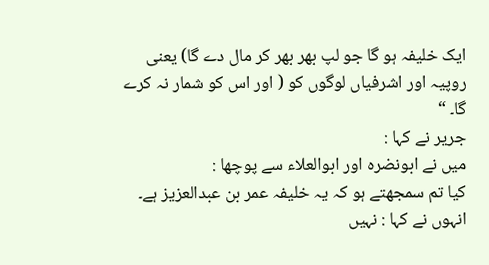ایک خلیفہ ہو گا جو لپ بھر بھر کر مال دے گا) یعنی روپیہ اور اشرفیاں لوگوں کو ( اور اس کو شمار نہ کرے گا۔ “
جریر نے کہا :
میں نے ابونضرہ اور ابوالعلاء سے پوچھا :
کیا تم سمجھتے ہو کہ یہ خلیفہ عمر بن عبدالعزیز ہے۔
انہوں نے کہا : نہیں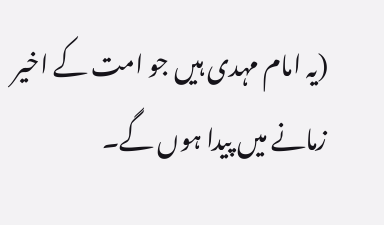(یہ امام مہدی ہیں جو امت کے اخیر زمانے میں پیدا ہوں گے۔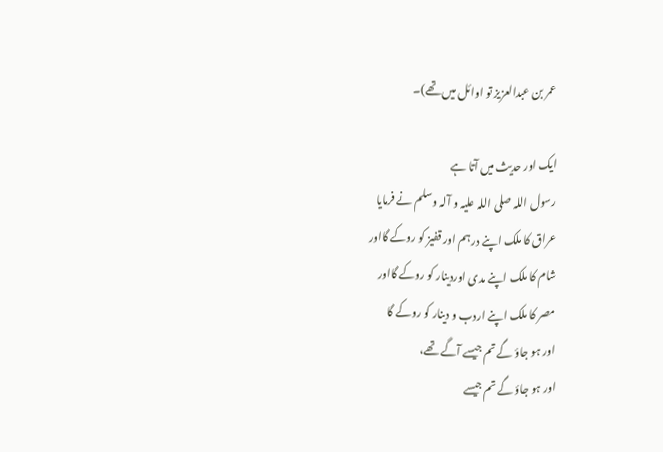عمر بن عبدالعزیز تو اوائل میں تھے)۔

ایک اور حدیث میں آتا ہے
رسول اللہ صلی اللہ علیہ و آلہ وسلم نے فرمایا
عراق کا ملک اپنے درہم اور قفیز کو روکے گااور
شام کا ملک اپنے مدی اوردینار کو روکے گااور
مصر کا ملک اپنے اردب و دینار کو روکے گا
اور ہو جاؤ گے تم جیسے آگے تھے،
اور ہو جاؤ گے تم جیسے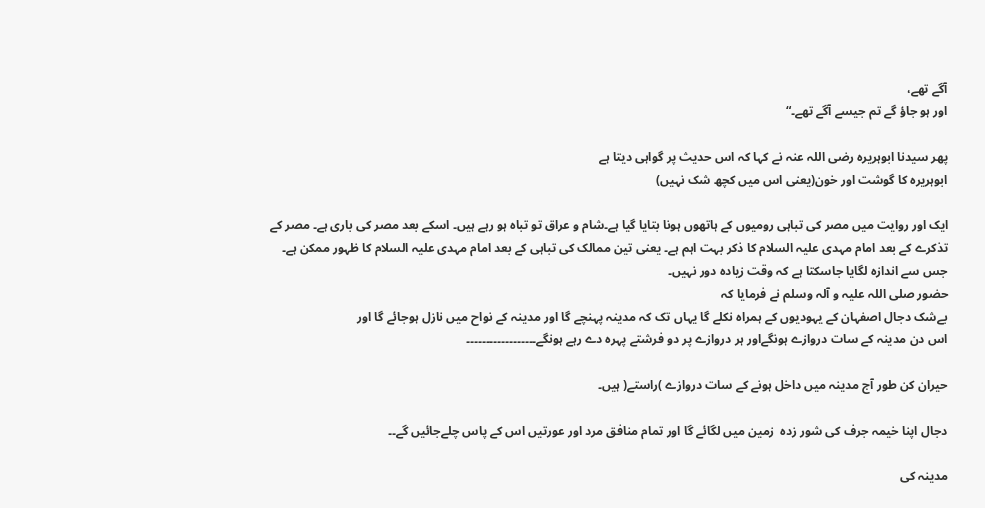آگے تھے،
اور ہو جاؤ گے تم جیسے آگے تھے۔“

پھر سیدنا ابوہریرہ رضی اللہ عنہ نے کہا کہ اس حدیث پر گواہی دیتا ہے
ابوہریرہ کا گوشت اور خون(یعنی اس میں کچھ شک نہیں)

ایک اور روایت میں مصر کی تباہی رومیوں کے ہاتھوں ہونا بتایا گیا ہے۔شام و عراق تو تباہ ہو رہے ہیں۔ اسکے بعد مصر کی باری ہے۔ مصر کے تذکرے کے بعد امام مہدی علیہ السلام کا ذکر بہت اہم ہے۔ یعنی تین ممالک کی تباہی کے بعد امام مہدی علیہ السلام کا ظہور ممکن ہے۔
جس سے اندازہ لگایا جاسکتا ہے کہ وقت زیادہ دور نہیں۔
حضور صلی اللہ علیہ و آلہ وسلم نے فرمایا کہ
بےشک دجال اصفہان کے یہودیوں کے ہمراہ نکلے گا یہاں تک کہ مدینہ پہنچے گا اور مدینہ کے نواح میں نازل ہوجائے گا اور
اس دن مدینہ کے سات دروازے ہونگےاور ہر دروازے پر دو فرشتے پہرہ دے رہے ہونگے۔۔۔۔۔۔۔۔۔۔۔۔۔۔۔۔۔۔

حیران کن طور آج مدینہ میں داخل ہونے کے سات دروازے )راستے( ہیں۔

دجال اپنا خیمہ جرف کی شور زدہ  زمین میں لگائے گا اور تمام منافق مرد اور عورتیں اس کے پاس چلےجائیں گے۔۔

مدینہ کی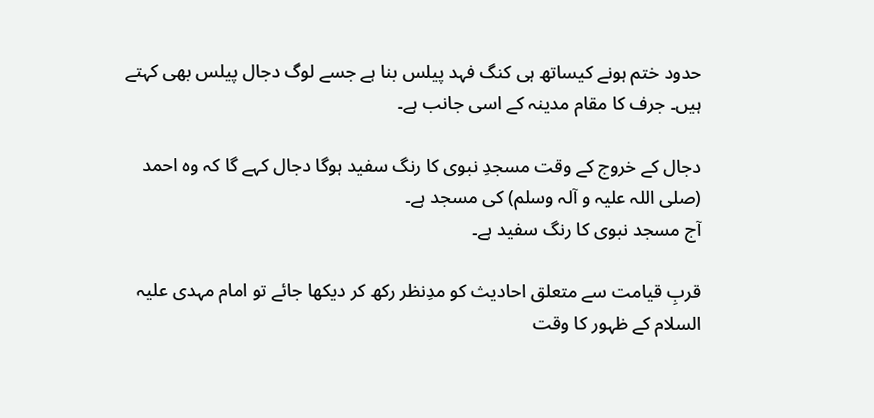حدود ختم ہونے کیساتھ ہی کنگ فہد پیلس بنا ہے جسے لوگ دجال پیلس بھی کہتے ہیں۔ جرف کا مقام مدینہ کے اسی جانب ہے۔

دجال کے خروج کے وقت مسجدِ نبوی کا رنگ سفید ہوگا دجال کہے گا کہ وہ احمد (صلی اللہ علیہ و آلہ وسلم) کی مسجد ہے۔
آج مسجد نبوی کا رنگ سفید ہے۔

قربِ قیامت سے متعلق احادیث کو مدِنظر رکھ کر دیکھا جائے تو امام مہدی علیہ السلام کے ظہور کا وقت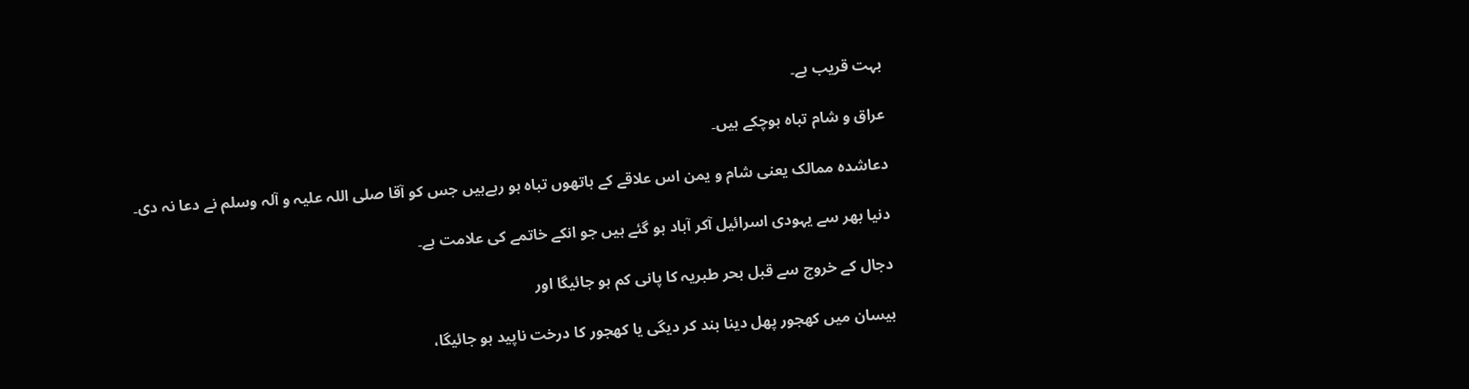بہت قریب ہے۔

عراق و شام تباہ ہوچکے ہیں۔

دعاشدہ ممالک یعنی شام و یمن اس علاقے کے ہاتھوں تباہ ہو رہےہیں جس کو آقا صلی اللہ علیہ و آلہ وسلم نے دعا نہ دی۔

دنیا بھر سے یہودی اسرائیل آکر آباد ہو گئے ہیں جو انکے خاتمے کی علامت ہے۔

دجال کے خروج سے قبل بحر طبریہ کا پانی کم ہو جائیگا اور

بیسان میں کھجور پھل دینا بند کر دیگی یا کھجور کا درخت ناپید ہو جائیگا،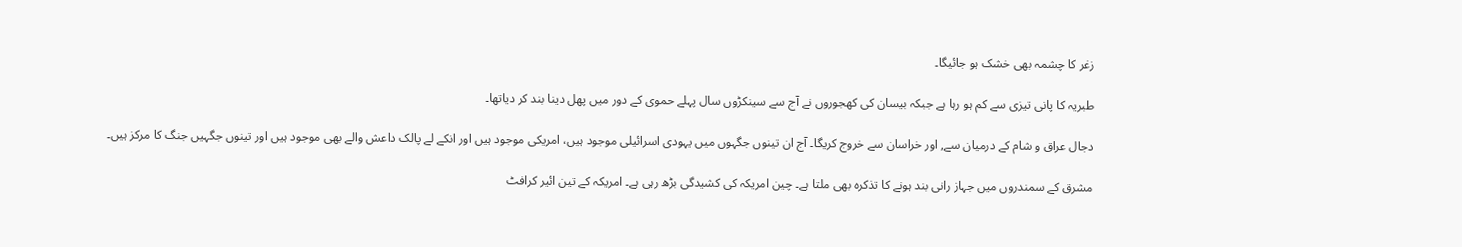زغر کا چشمہ بھی خشک ہو جائیگا۔

طبریہ کا پانی تیزی سے کم ہو رہا ہے جبکہ بیسان کی کھجوروں نے آج سے سینکڑوں سال پہلے حموی کے دور میں پھل دینا بند کر دیاتھا۔

دجال عراق و شام کے درمیان سے, اور خراسان سے خروج کریگا۔ آج ان تینوں جگہوں میں یہودی اسرائیلی موجود ہیں، امریکی موجود ہیں اور انکے لے پالک داعش والے بھی موجود ہیں اور تینوں جگہیں جنگ کا مرکز ہیں۔

مشرق کے سمندروں میں جہاز رانی بند ہونے کا تذکرہ بھی ملتا ہے۔ چین امریکہ کی کشیدگی بڑھ رہی ہے۔ امریکہ کے تین ائیر کرافٹ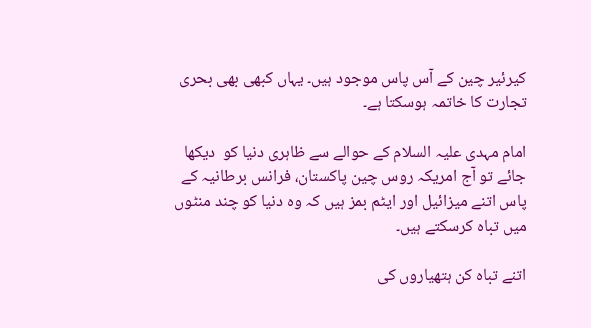کیرئیر چین کے آس پاس موجود ہیں۔ یہاں کبھی بھی بحری تجارت کا خاتمہ ہوسکتا ہے۔

امام مہدی علیہ السلام کے حوالے سے ظاہری دنیا کو  دیکھا جائے تو آج امریکہ روس چین پاکستان، فرانس برطانیہ کے پاس اتنے میزائیل اور ایٹم بمز ہیں کہ وہ دنیا کو چند منٹوں میں تباہ کرسکتے ہیں۔

اتنے تباہ کن ہتھیاروں کی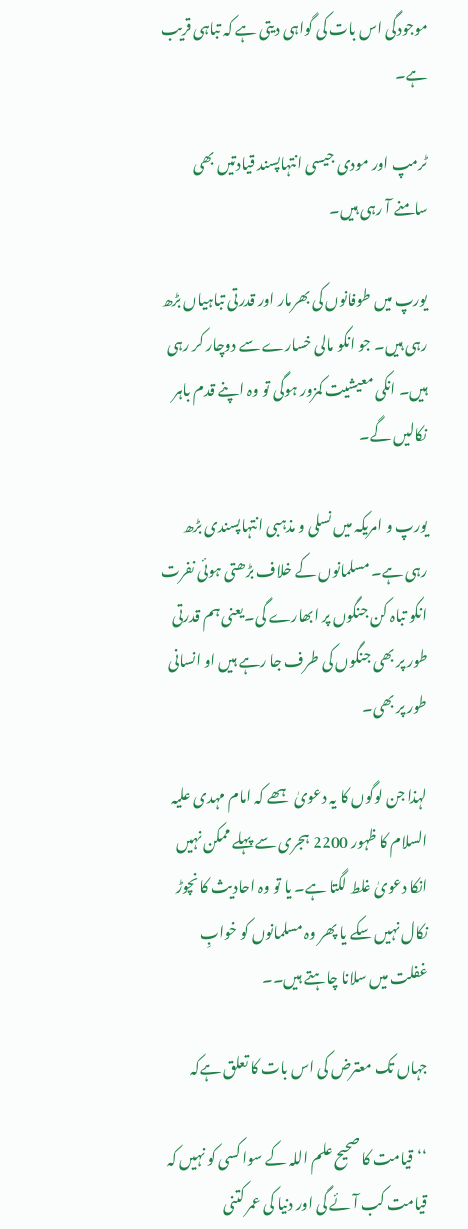موجودگی اس بات کی گواہی دیتی ہے کہ تباہی قریب ہے۔

ٹرمپ اور مودی جیسی انتہاپسند قیادتیں بھی سامنے آ رہی ہیں۔

یورپ میں طوفانوں کی بھرمار اور قدرتی تباہیاں بڑھ رہی ہیں۔ جو انکو مالی خسارے سے دوچار کر رہی ہیں۔ انکی معیشیت کمزور ہوگی تو وہ اپنے قدم باہر نکالیں گے۔

یورپ و امریکہ میں نسلی و مذہبی انتہاپسندی بڑھ رہی ہے۔ مسلمانوں کے خلاف بڑھتی ہوئی نفرت انکو تباہ کن جنگوں پر ابھارے گی۔یعنی ہم قدرتی طور پر بھی جنگوں کی طرف جا رہے ہیں او انسانی طور پر بھی۔

لہذا جن لوگوں کا یہ دعویٰ ہھے کہ امام مہدی علیہ السلام کا ظہور 2200 ہجری سے پہلے ممکن نہیں انکا دعویٰ غلط لگتا ہے۔ یا تو وہ احادیث کا نچوڑ نکال نہیں سکے یا پھر وہ مسلمانوں کو خوابِ غفلت میں سلانا چاہتے ہیں۔۔

جہاں تک معترض کی اس بات کا تعلق ہےکہ

‘‘قیامت کا صحیح علم اللہ کے سوا کسی کو نہیں کہ قیامت کب آئے گی اور دنیا کی عمر کتنی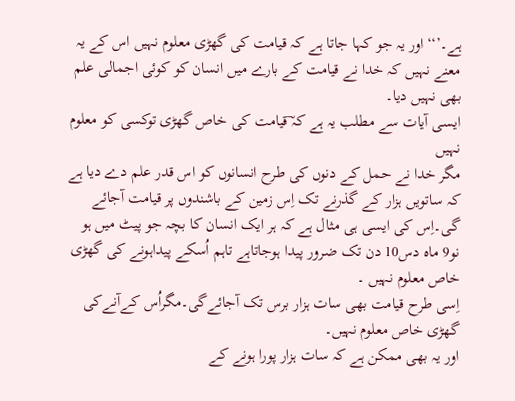ہے۔’‘‘اور یہ جو کہا جاتا ہے کہ قیامت کی گھڑی معلوم نہیں اس کے یہ معنے نہیں کہ خدا نے قیامت کے بارے میں انسان کو کوئی اجمالی علم بھی نہیں دیا۔
ایسی آیات سے مطلب یہ ہے کہ ؔقیامت کی خاص گھڑی توکسی کو معلوم نہیں
مگر خدا نے حمل کے دنوں کی طرح انسانوں کو اس قدر علم دے دیا ہے کہ ساتویں ہزار کے گذرنے تک اِس زمین کے باشندوں پر قیامت آجائے گی۔اِس کی ایسی ہی مثال ہے کہ ہر ایک انسان کا بچہ جو پیٹ میں ہو نو9 ماہ دس10 دن تک ضرور پیدا ہوجاتاہے تاہم اُسکے پیداہونے کی گھڑی خاص معلوم نہیں ۔
اِسی طرح قیامت بھی سات ہزار برس تک آجائےگی۔مگراُس کےآنےکی گھڑی خاص معلوم نہیں۔
اور یہ بھی ممکن ہے کہ سات ہزار پورا ہونے کے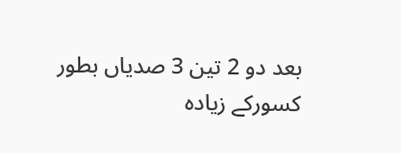بعد دو 2 تین 3 صدیاں بطور کسورکے زیادہ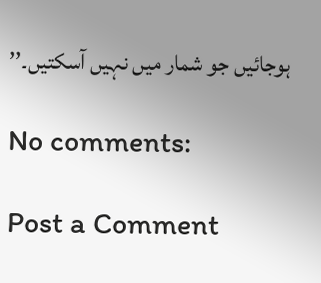ہوجائیں جو شمار میں نہیں آسکتیں۔’’

No comments:

Post a Comment